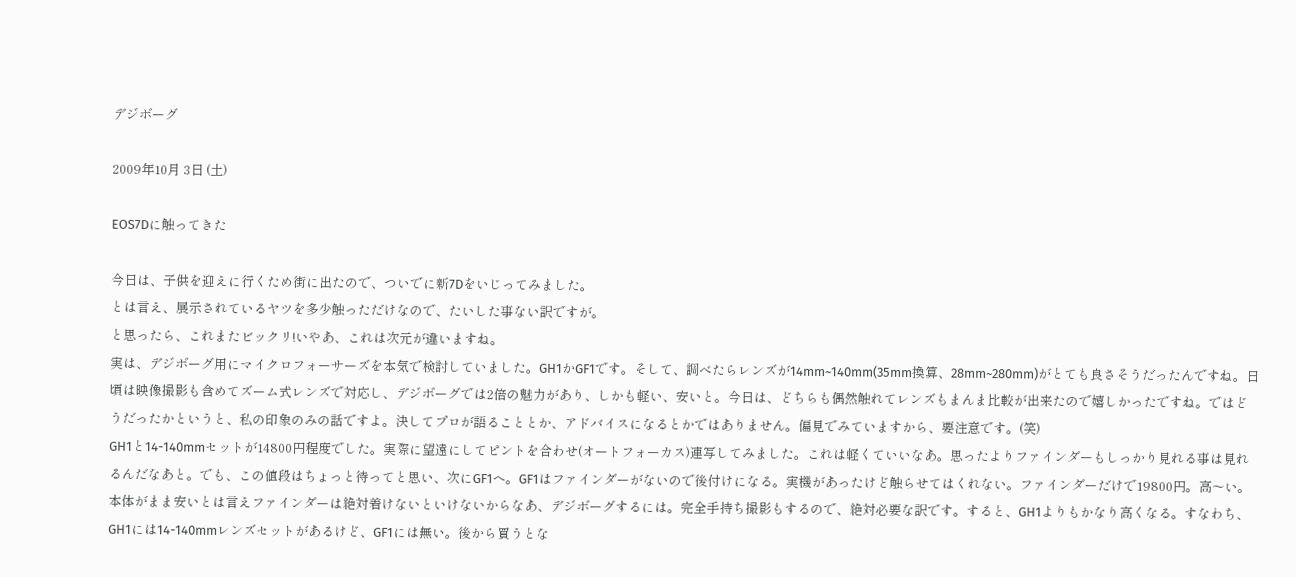デジボーグ

2009年10月 3日 (土)

EOS7Dに触ってきた

今日は、子供を迎えに行くため街に出たので、ついでに新7Dをいじってみました。
とは言え、展示されているヤツを多少触っただけなので、たいした事ない訳ですが。
と思ったら、これまたビックリ!いやあ、これは次元が違いますね。
実は、デジボーグ用にマイクロフォーサーズを本気で検討していました。GH1かGF1です。そして、調べたらレンズが14mm~140mm(35mm換算、28mm~280mm)がとても良さそうだったんですね。日頃は映像撮影も含めてズーム式レンズで対応し、デジボーグでは2倍の魅力があり、しかも軽い、安いと。今日は、どちらも偶然触れてレンズもまんま比較が出来たので嬉しかったですね。ではどうだったかというと、私の印象のみの話ですよ。決してプロが語ることとか、アドバイスになるとかではありません。偏見でみていますから、要注意です。(笑)
GH1と14-140mmセットが14800円程度でした。実際に望遠にしてピントを合わせ(オートフォーカス)連写してみました。これは軽くていいなあ。思ったよりファインダーもしっかり見れる事は見れるんだなあと。でも、この値段はちょっと待ってと思い、次にGF1へ。GF1はファインダーがないので後付けになる。実機があったけど触らせてはくれない。ファインダーだけで19800円。高〜い。本体がまま安いとは言えファインダーは絶対着けないといけないからなあ、デジボーグするには。完全手持ち撮影もするので、絶対必要な訳です。すると、GH1よりもかなり高くなる。すなわち、GH1には14-140mmレンズセットがあるけど、GF1には無い。後から買うとな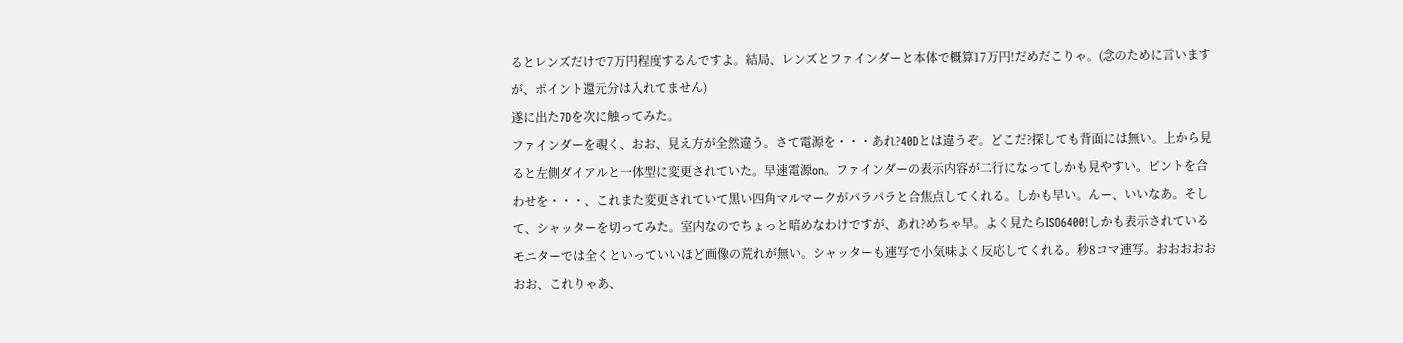るとレンズだけで7万円程度するんですよ。結局、レンズとファインダーと本体で概算17万円!だめだこりゃ。(念のために言いますが、ポイント還元分は入れてません)
遂に出た7Dを次に触ってみた。
ファインダーを覗く、おお、見え方が全然違う。さて電源を・・・あれ?40Dとは違うぞ。どこだ?探しても背面には無い。上から見ると左側ダイアルと一体型に変更されていた。早速電源on。ファインダーの表示内容が二行になってしかも見やすい。ピントを合わせを・・・、これまた変更されていて黒い四角マルマークがパラパラと合焦点してくれる。しかも早い。んー、いいなあ。そして、シャッターを切ってみた。室内なのでちょっと暗めなわけですが、あれ?めちゃ早。よく見たらISO6400!しかも表示されているモニターでは全くといっていいほど画像の荒れが無い。シャッターも連写で小気味よく反応してくれる。秒8コマ連写。おおおおおおお、これりゃあ、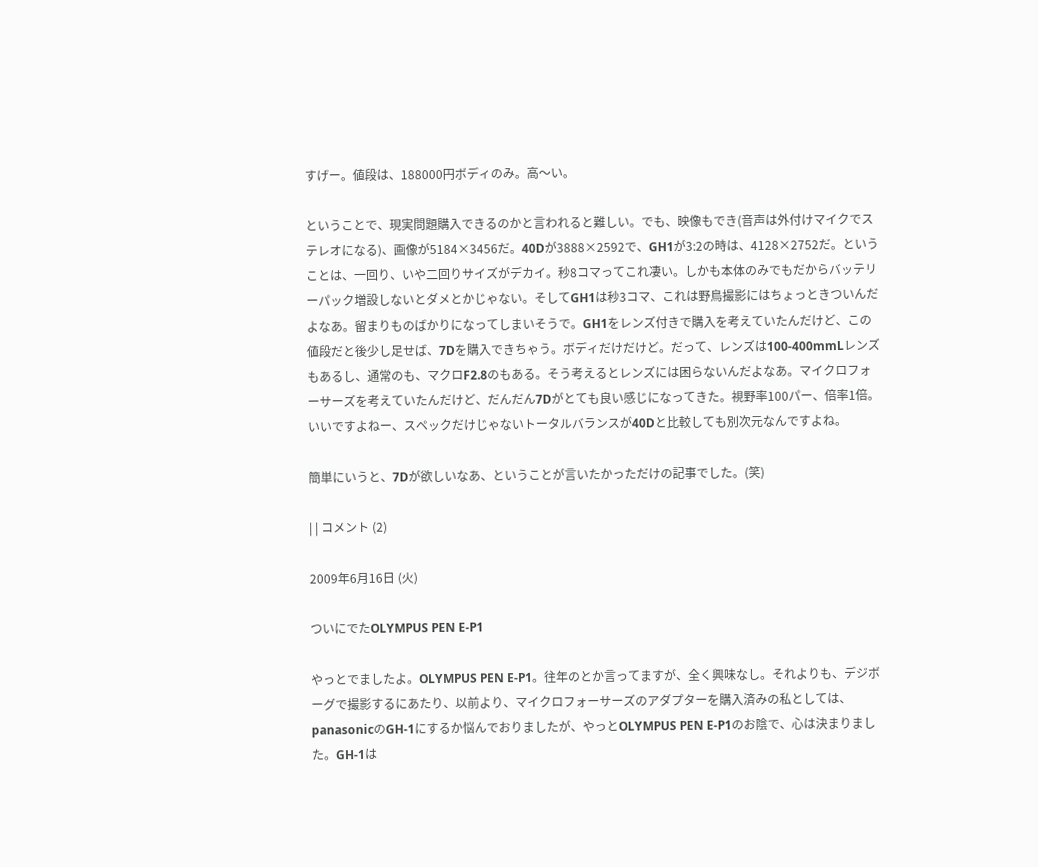すげー。値段は、188000円ボディのみ。高〜い。

ということで、現実問題購入できるのかと言われると難しい。でも、映像もでき(音声は外付けマイクでステレオになる)、画像が5184×3456だ。40Dが3888×2592で、GH1が3:2の時は、4128×2752だ。ということは、一回り、いや二回りサイズがデカイ。秒8コマってこれ凄い。しかも本体のみでもだからバッテリーパック増設しないとダメとかじゃない。そしてGH1は秒3コマ、これは野鳥撮影にはちょっときついんだよなあ。留まりものばかりになってしまいそうで。GH1をレンズ付きで購入を考えていたんだけど、この値段だと後少し足せば、7Dを購入できちゃう。ボディだけだけど。だって、レンズは100-400mmLレンズもあるし、通常のも、マクロF2.8のもある。そう考えるとレンズには困らないんだよなあ。マイクロフォーサーズを考えていたんだけど、だんだん7Dがとても良い感じになってきた。視野率100パー、倍率1倍。いいですよねー、スペックだけじゃないトータルバランスが40Dと比較しても別次元なんですよね。

簡単にいうと、7Dが欲しいなあ、ということが言いたかっただけの記事でした。(笑)

| | コメント (2)

2009年6月16日 (火)

ついにでたOLYMPUS PEN E-P1

やっとでましたよ。OLYMPUS PEN E-P1。往年のとか言ってますが、全く興味なし。それよりも、デジボーグで撮影するにあたり、以前より、マイクロフォーサーズのアダプターを購入済みの私としては、panasonicのGH-1にするか悩んでおりましたが、やっとOLYMPUS PEN E-P1のお陰で、心は決まりました。GH-1は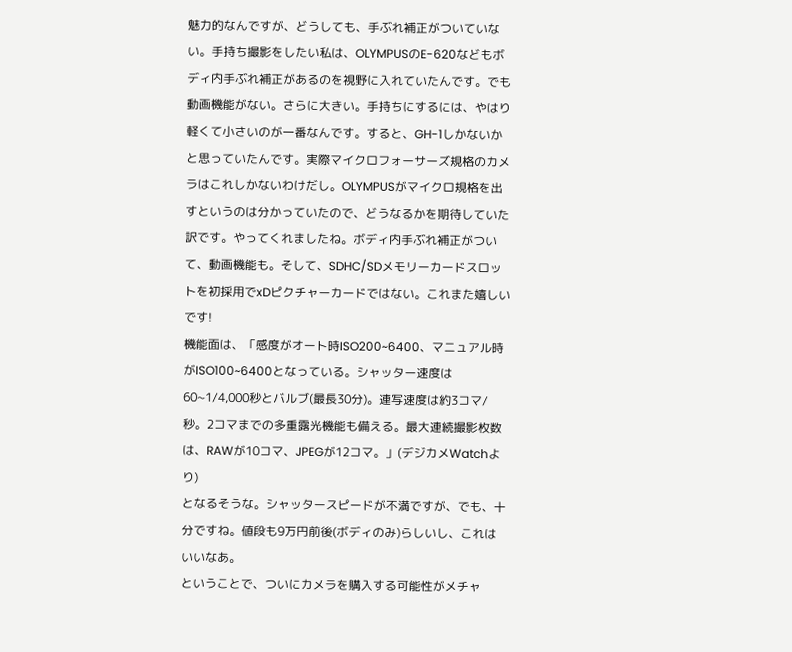魅力的なんですが、どうしても、手ぶれ補正がついていない。手持ち撮影をしたい私は、OLYMPUSのE-620などもボディ内手ぶれ補正があるのを視野に入れていたんです。でも動画機能がない。さらに大きい。手持ちにするには、やはり軽くて小さいのが一番なんです。すると、GH-1しかないかと思っていたんです。実際マイクロフォーサーズ規格のカメラはこれしかないわけだし。OLYMPUSがマイクロ規格を出すというのは分かっていたので、どうなるかを期待していた訳です。やってくれましたね。ボディ内手ぶれ補正がついて、動画機能も。そして、SDHC/SDメモリーカードスロットを初採用でxDピクチャーカードではない。これまた嬉しいです!
機能面は、「感度がオート時ISO200~6400、マニュアル時がISO100~6400となっている。シャッター速度は60~1/4,000秒とバルブ(最長30分)。連写速度は約3コマ/秒。2コマまでの多重露光機能も備える。最大連続撮影枚数は、RAWが10コマ、JPEGが12コマ。」(デジカメWatchより)
となるそうな。シャッタースピードが不満ですが、でも、十分ですね。値段も9万円前後(ボディのみ)らしいし、これはいいなあ。
ということで、ついにカメラを購入する可能性がメチャ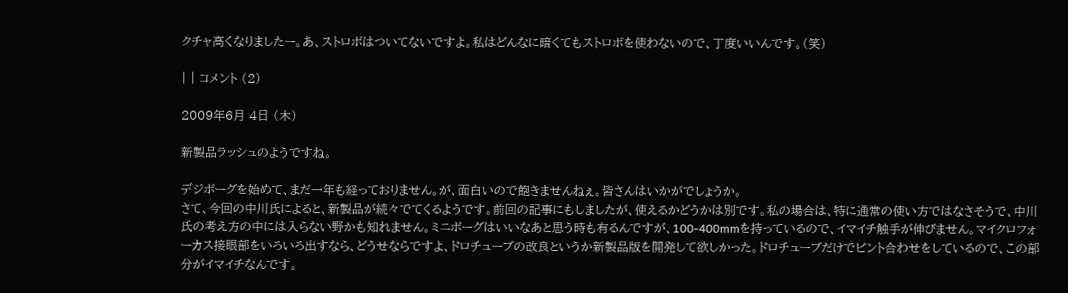クチャ高くなりましたー。あ、ストロボはついてないですよ。私はどんなに暗くてもストロボを使わないので、丁度いいんです。(笑)

| | コメント (2)

2009年6月 4日 (木)

新製品ラッシュのようですね。

デジボーグを始めて、まだ一年も経っておりません。が、面白いので飽きませんねぇ。皆さんはいかがでしょうか。
さて、今回の中川氏によると、新製品が続々でてくるようです。前回の記事にもしましたが、使えるかどうかは別です。私の場合は、特に通常の使い方ではなさそうで、中川氏の考え方の中には入らない野かも知れません。ミニボーグはいいなあと思う時も有るんですが、100-400mmを持っているので、イマイチ触手が伸びません。マイクロフォーカス接眼部をいろいろ出すなら、どうせならですよ、ドロチューブの改良というか新製品版を開発して欲しかった。ドロチューブだけでピント合わせをしているので、この部分がイマイチなんです。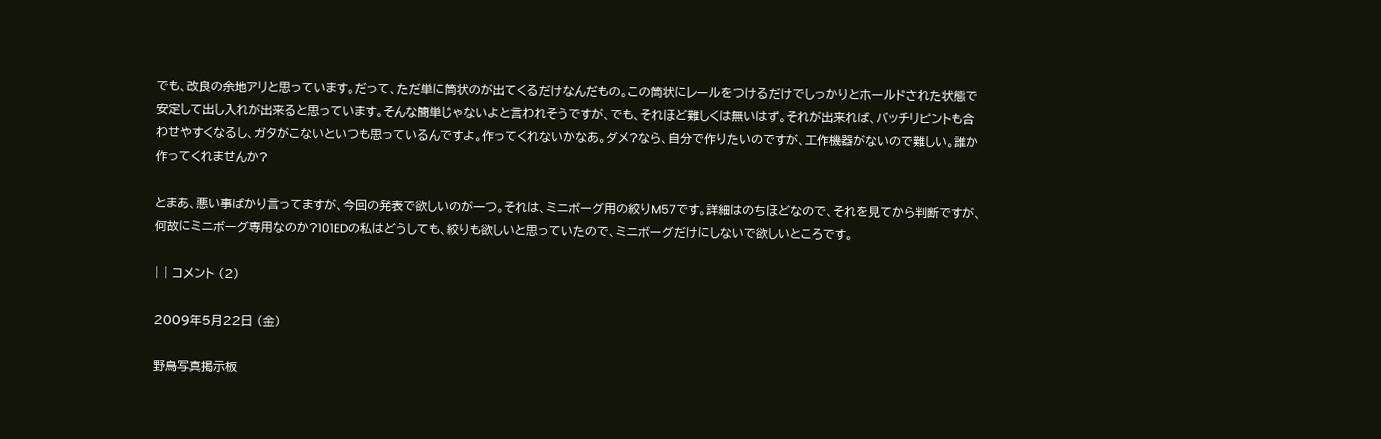でも、改良の余地アリと思っています。だって、ただ単に筒状のが出てくるだけなんだもの。この筒状にレールをつけるだけでしっかりとホールドされた状態で安定して出し入れが出来ると思っています。そんな簡単じゃないよと言われそうですが、でも、それほど難しくは無いはず。それが出来れば、バッチリピントも合わせやすくなるし、ガタがこないといつも思っているんですよ。作ってくれないかなあ。ダメ?なら、自分で作りたいのですが、工作機器がないので難しい。誰か作ってくれませんか?

とまあ、悪い事ばかり言ってますが、今回の発表で欲しいのが一つ。それは、ミニボーグ用の絞りM57です。詳細はのちほどなので、それを見てから判断ですが、何故にミニボーグ専用なのか?101EDの私はどうしても、絞りも欲しいと思っていたので、ミニボーグだけにしないで欲しいところです。

| | コメント (2)

2009年5月22日 (金)

野鳥写真掲示板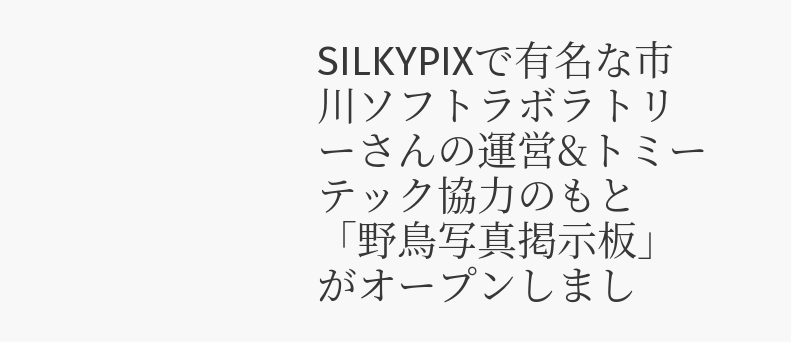SILKYPIXで有名な市川ソフトラボラトリーさんの運営&トミーテック協力のもと「野鳥写真掲示板」がオープンしまし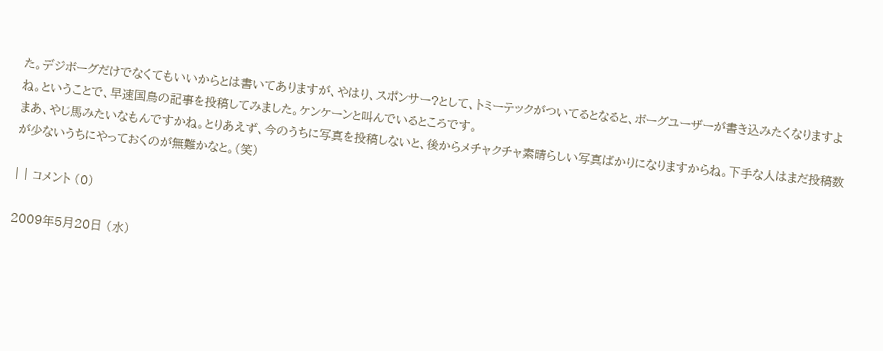た。デジボーグだけでなくてもいいからとは書いてありますが、やはり、スポンサー?として、トミーテックがついてるとなると、ボーグユーザーが書き込みたくなりますよね。ということで、早速国鳥の記事を投稿してみました。ケンケーンと叫んでいるところです。
まあ、やじ馬みたいなもんですかね。とりあえず、今のうちに写真を投稿しないと、後からメチャクチャ素晴らしい写真ばかりになりますからね。下手な人はまだ投稿数が少ないうちにやっておくのが無難かなと。(笑)

| | コメント (0)

2009年5月20日 (水)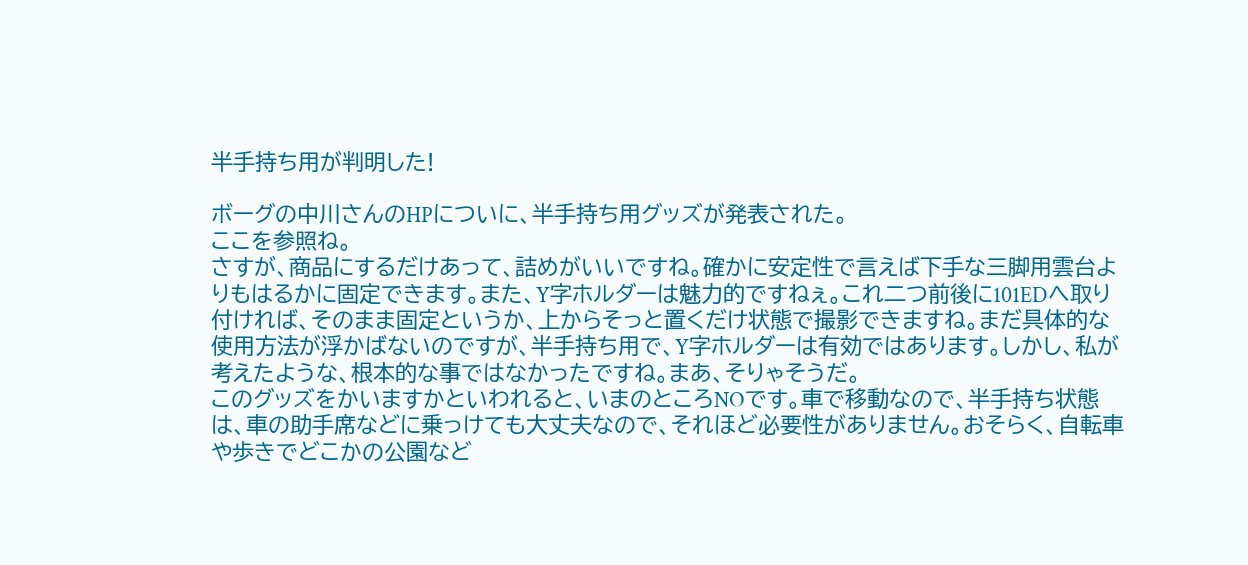半手持ち用が判明した!

ボーグの中川さんのHPについに、半手持ち用グッズが発表された。
ここを参照ね。
さすが、商品にするだけあって、詰めがいいですね。確かに安定性で言えば下手な三脚用雲台よりもはるかに固定できます。また、Y字ホルダーは魅力的ですねぇ。これ二つ前後に101EDへ取り付ければ、そのまま固定というか、上からそっと置くだけ状態で撮影できますね。まだ具体的な使用方法が浮かばないのですが、半手持ち用で、Y字ホルダーは有効ではあります。しかし、私が考えたような、根本的な事ではなかったですね。まあ、そりゃそうだ。
このグッズをかいますかといわれると、いまのところNOです。車で移動なので、半手持ち状態は、車の助手席などに乗っけても大丈夫なので、それほど必要性がありません。おそらく、自転車や歩きでどこかの公園など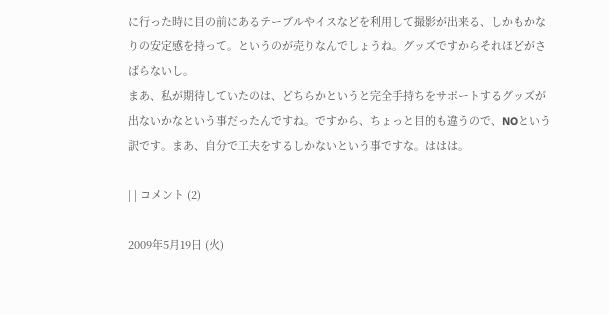に行った時に目の前にあるテーブルやイスなどを利用して撮影が出来る、しかもかなりの安定感を持って。というのが売りなんでしょうね。グッズですからそれほどがさばらないし。
まあ、私が期待していたのは、どちらかというと完全手持ちをサポートするグッズが出ないかなという事だったんですね。ですから、ちょっと目的も違うので、NOという訳です。まあ、自分で工夫をするしかないという事ですな。ははは。

| | コメント (2)

2009年5月19日 (火)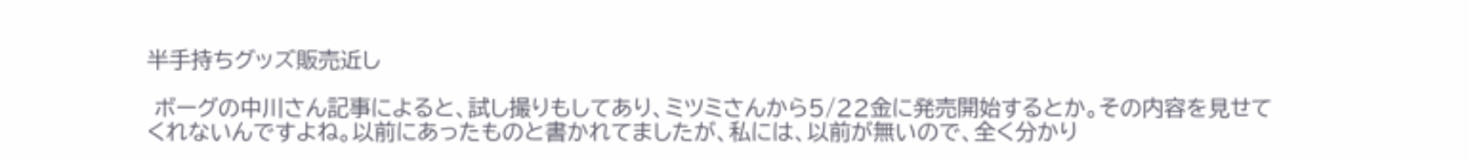半手持ちグッズ販売近し

 ボーグの中川さん記事によると、試し撮りもしてあり、ミツミさんから5/22金に発売開始するとか。その内容を見せてくれないんですよね。以前にあったものと書かれてましたが、私には、以前が無いので、全く分かり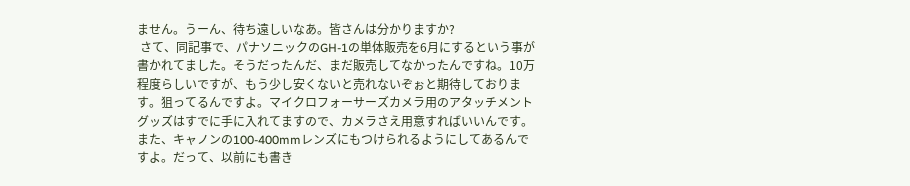ません。うーん、待ち遠しいなあ。皆さんは分かりますか?
 さて、同記事で、パナソニックのGH-1の単体販売を6月にするという事が書かれてました。そうだったんだ、まだ販売してなかったんですね。10万程度らしいですが、もう少し安くないと売れないぞぉと期待しております。狙ってるんですよ。マイクロフォーサーズカメラ用のアタッチメントグッズはすでに手に入れてますので、カメラさえ用意すればいいんです。また、キャノンの100-400mmレンズにもつけられるようにしてあるんですよ。だって、以前にも書き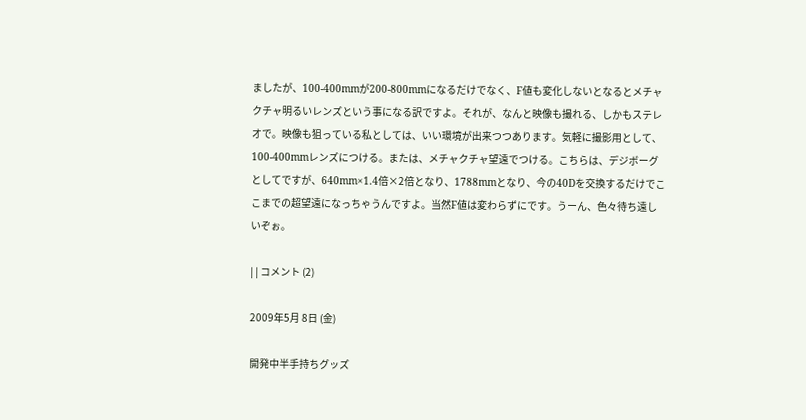ましたが、100-400mmが200-800mmになるだけでなく、F値も変化しないとなるとメチャクチャ明るいレンズという事になる訳ですよ。それが、なんと映像も撮れる、しかもステレオで。映像も狙っている私としては、いい環境が出来つつあります。気軽に撮影用として、100-400mmレンズにつける。または、メチャクチャ望遠でつける。こちらは、デジボーグとしてですが、640mm×1.4倍×2倍となり、1788mmとなり、今の40Dを交換するだけでここまでの超望遠になっちゃうんですよ。当然F値は変わらずにです。うーん、色々待ち遠しいぞぉ。

| | コメント (2)

2009年5月 8日 (金)

開発中半手持ちグッズ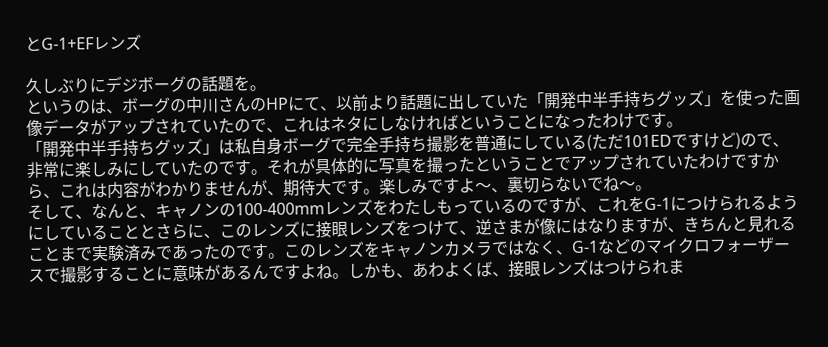とG-1+EFレンズ

久しぶりにデジボーグの話題を。
というのは、ボーグの中川さんのHPにて、以前より話題に出していた「開発中半手持ちグッズ」を使った画像データがアップされていたので、これはネタにしなければということになったわけです。
「開発中半手持ちグッズ」は私自身ボーグで完全手持ち撮影を普通にしている(ただ101EDですけど)ので、非常に楽しみにしていたのです。それが具体的に写真を撮ったということでアップされていたわけですから、これは内容がわかりませんが、期待大です。楽しみですよ〜、裏切らないでね〜。
そして、なんと、キャノンの100-400mmレンズをわたしもっているのですが、これをG-1につけられるようにしていることとさらに、このレンズに接眼レンズをつけて、逆さまが像にはなりますが、きちんと見れることまで実験済みであったのです。このレンズをキャノンカメラではなく、G-1などのマイクロフォーザースで撮影することに意味があるんですよね。しかも、あわよくば、接眼レンズはつけられま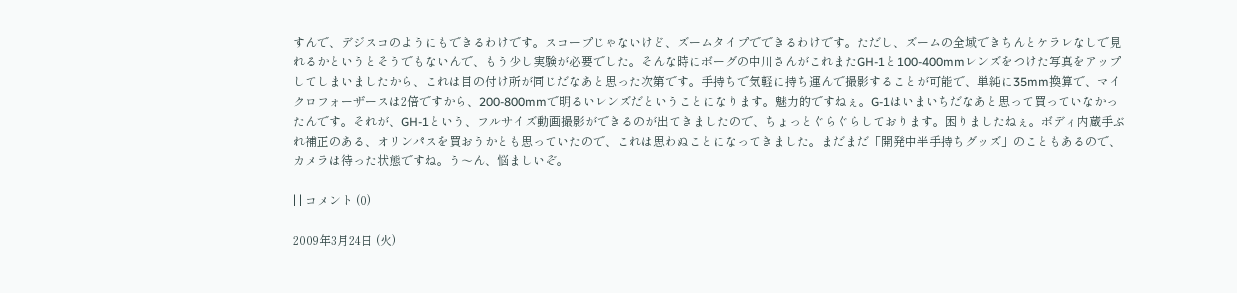すんで、デジスコのようにもできるわけです。スコープじゃないけど、ズームタイプでできるわけです。ただし、ズームの全域できちんとケラレなしで見れるかというとそうでもないんで、もう少し実験が必要でした。そんな時にボーグの中川さんがこれまたGH-1と100-400mmレンズをつけた写真をアップしてしまいましたから、これは目の付け所が同じだなあと思った次第です。手持ちで気軽に持ち運んで撮影することが可能で、単純に35mm換算で、マイクロフォーザースは2倍ですから、200-800mmで明るいレンズだということになります。魅力的ですねぇ。G-1はいまいちだなあと思って買っていなかったんです。それが、GH-1という、フルサイズ動画撮影ができるのが出てきましたので、ちょっとぐらぐらしております。困りましたねぇ。ボディ内蔵手ぶれ補正のある、オリンパスを買おうかとも思っていたので、これは思わぬことになってきました。まだまだ「開発中半手持ちグッズ」のこともあるので、カメラは待った状態ですね。う〜ん、悩ましいぞ。

| | コメント (0)

2009年3月24日 (火)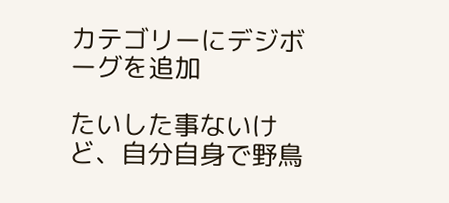カテゴリーにデジボーグを追加

たいした事ないけど、自分自身で野鳥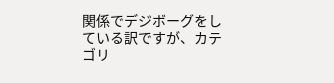関係でデジボーグをしている訳ですが、カテゴリ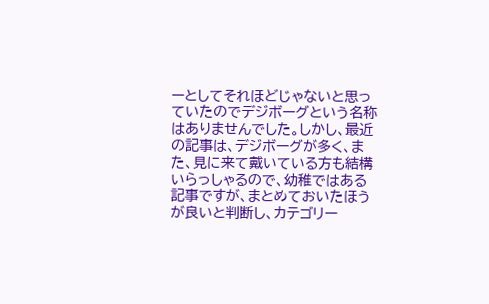ーとしてそれほどじゃないと思っていたのでデジボーグという名称はありませんでした。しかし、最近の記事は、デジボーグが多く、また、見に来て戴いている方も結構いらっしゃるので、幼稚ではある記事ですが、まとめておいたほうが良いと判断し、カテゴリー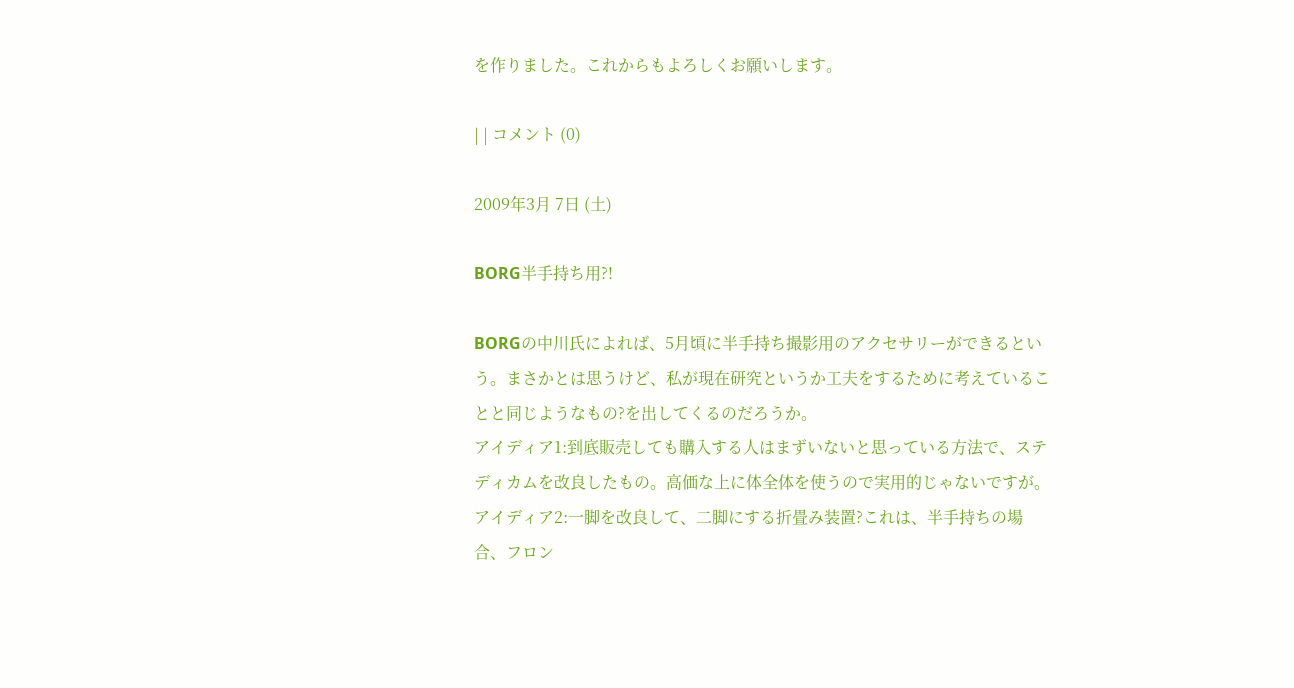を作りました。これからもよろしくお願いします。

| | コメント (0)

2009年3月 7日 (土)

BORG半手持ち用?!

BORGの中川氏によれば、5月頃に半手持ち撮影用のアクセサリーができるという。まさかとは思うけど、私が現在研究というか工夫をするために考えていることと同じようなもの?を出してくるのだろうか。
アイディア1:到底販売しても購入する人はまずいないと思っている方法で、ステディカムを改良したもの。高価な上に体全体を使うので実用的じゃないですが。
アイディア2:一脚を改良して、二脚にする折畳み装置?これは、半手持ちの場合、フロン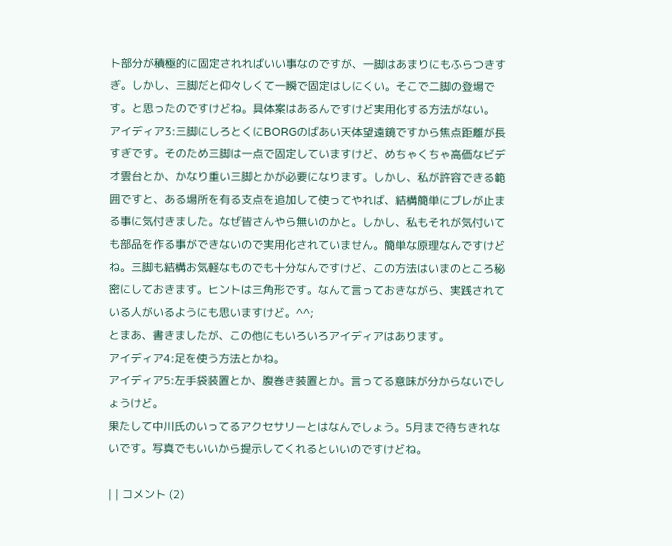ト部分が積極的に固定されればいい事なのですが、一脚はあまりにもふらつきすぎ。しかし、三脚だと仰々しくて一瞬で固定はしにくい。そこで二脚の登場です。と思ったのですけどね。具体案はあるんですけど実用化する方法がない。
アイディア3:三脚にしろとくにBORGのばあい天体望遠鏡ですから焦点距離が長すぎです。そのため三脚は一点で固定していますけど、めちゃくちゃ高価なビデオ雲台とか、かなり重い三脚とかが必要になります。しかし、私が許容できる範囲ですと、ある場所を有る支点を追加して使ってやれば、結構簡単にブレが止まる事に気付きました。なぜ皆さんやら無いのかと。しかし、私もそれが気付いても部品を作る事ができないので実用化されていません。簡単な原理なんですけどね。三脚も結構お気軽なものでも十分なんですけど、この方法はいまのところ秘密にしておきます。ヒントは三角形です。なんて言っておきながら、実践されている人がいるようにも思いますけど。^^;
とまあ、書きましたが、この他にもいろいろアイディアはあります。
アイディア4:足を使う方法とかね。
アイディア5:左手袋装置とか、腹巻き装置とか。言ってる意味が分からないでしょうけど。
果たして中川氏のいってるアクセサリーとはなんでしょう。5月まで待ちきれないです。写真でもいいから提示してくれるといいのですけどね。

| | コメント (2)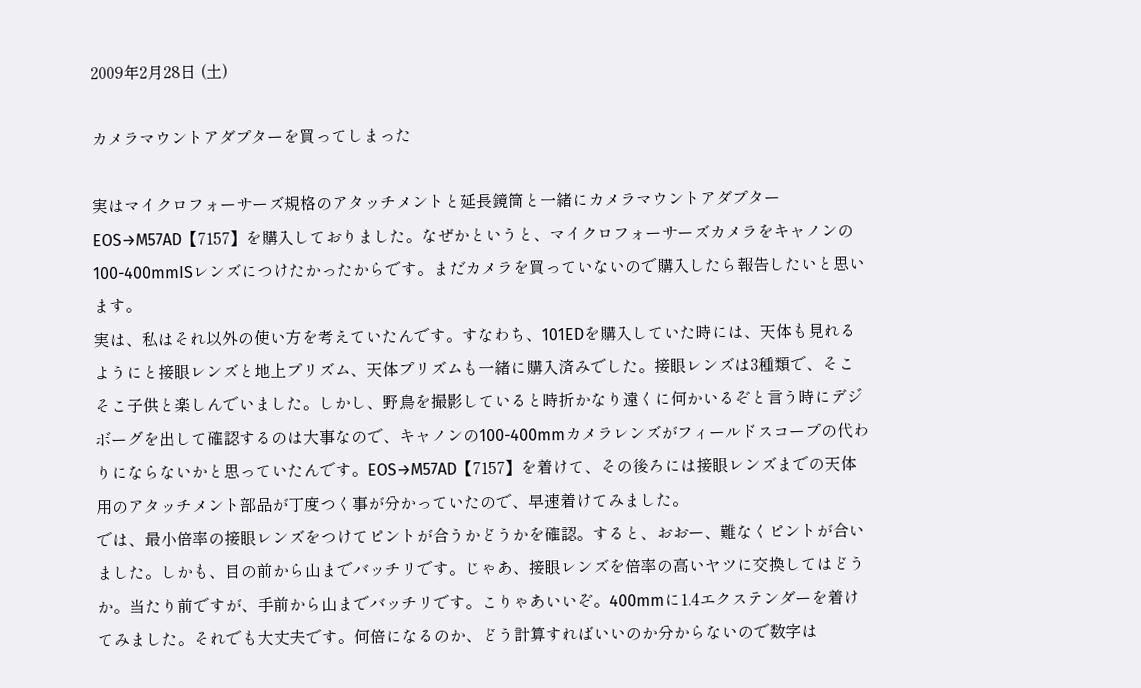2009年2月28日 (土)

カメラマウントアダプターを買ってしまった

実はマイクロフォーサーズ規格のアタッチメントと延長鏡筒と一緒にカメラマウントアダプターEOS→M57AD【7157】を購入しておりました。なぜかというと、マイクロフォーサーズカメラをキャノンの100-400mmISレンズにつけたかったからです。まだカメラを買っていないので購入したら報告したいと思います。
実は、私はそれ以外の使い方を考えていたんです。すなわち、101EDを購入していた時には、天体も見れるようにと接眼レンズと地上プリズム、天体プリズムも一緒に購入済みでした。接眼レンズは3種類で、そこそこ子供と楽しんでいました。しかし、野鳥を撮影していると時折かなり遠くに何かいるぞと言う時にデジボーグを出して確認するのは大事なので、キャノンの100-400mmカメラレンズがフィールドスコープの代わりにならないかと思っていたんです。EOS→M57AD【7157】を着けて、その後ろには接眼レンズまでの天体用のアタッチメント部品が丁度つく事が分かっていたので、早速着けてみました。
では、最小倍率の接眼レンズをつけてピントが合うかどうかを確認。すると、おおー、難なくピントが合いました。しかも、目の前から山までバッチリです。じゃあ、接眼レンズを倍率の高いヤツに交換してはどうか。当たり前ですが、手前から山までバッチリです。こりゃあいいぞ。400mmに1.4エクステンダーを着けてみました。それでも大丈夫です。何倍になるのか、どう計算すればいいのか分からないので数字は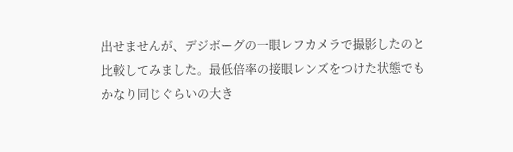出せませんが、デジボーグの一眼レフカメラで撮影したのと比較してみました。最低倍率の接眼レンズをつけた状態でもかなり同じぐらいの大き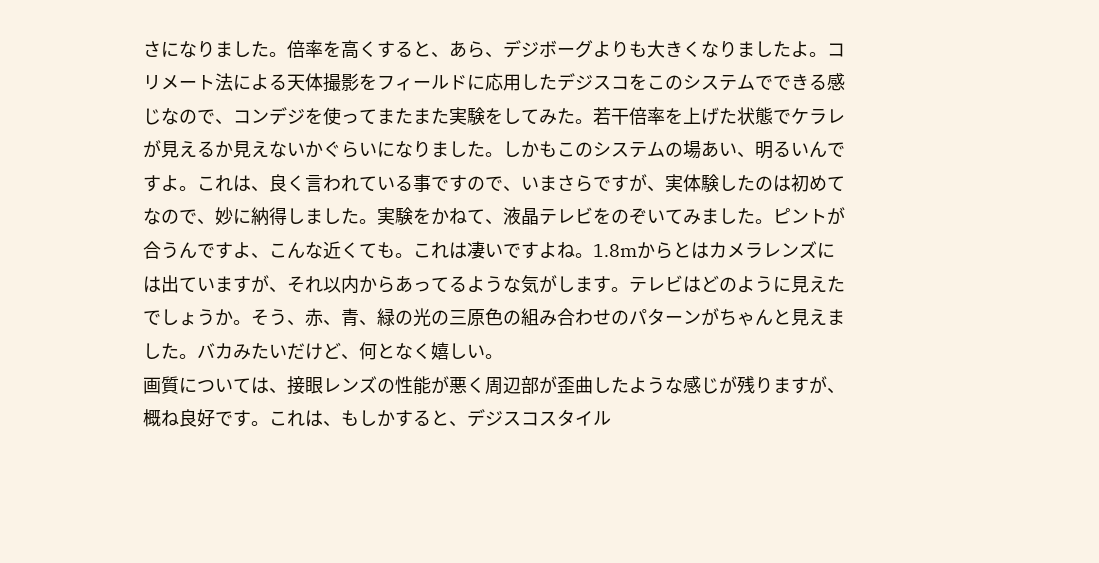さになりました。倍率を高くすると、あら、デジボーグよりも大きくなりましたよ。コリメート法による天体撮影をフィールドに応用したデジスコをこのシステムでできる感じなので、コンデジを使ってまたまた実験をしてみた。若干倍率を上げた状態でケラレが見えるか見えないかぐらいになりました。しかもこのシステムの場あい、明るいんですよ。これは、良く言われている事ですので、いまさらですが、実体験したのは初めてなので、妙に納得しました。実験をかねて、液晶テレビをのぞいてみました。ピントが合うんですよ、こんな近くても。これは凄いですよね。1.8mからとはカメラレンズには出ていますが、それ以内からあってるような気がします。テレビはどのように見えたでしょうか。そう、赤、青、緑の光の三原色の組み合わせのパターンがちゃんと見えました。バカみたいだけど、何となく嬉しい。
画質については、接眼レンズの性能が悪く周辺部が歪曲したような感じが残りますが、概ね良好です。これは、もしかすると、デジスコスタイル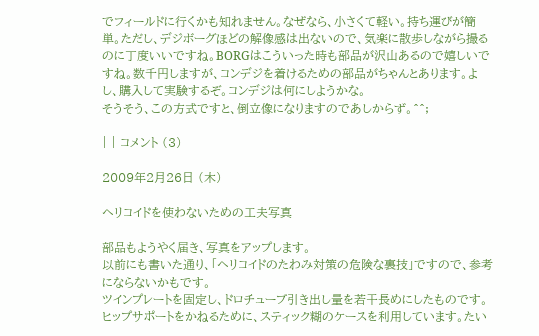でフィールドに行くかも知れません。なぜなら、小さくて軽い。持ち運びが簡単。ただし、デジボーグほどの解像感は出ないので、気楽に散歩しながら撮るのに丁度いいですね。BORGはこういった時も部品が沢山あるので嬉しいですね。数千円しますが、コンデジを着けるための部品がちゃんとあります。よし、購入して実験するぞ。コンデジは何にしようかな。
そうそう、この方式ですと、倒立像になりますのであしからず。^^;

| | コメント (3)

2009年2月26日 (木)

ヘリコイドを使わないための工夫写真

部品もようやく届き、写真をアップします。
以前にも書いた通り、「ヘリコイドのたわみ対策の危険な裏技」ですので、参考にならないかもです。
ツインプレートを固定し、ドロチューブ引き出し量を若干長めにしたものです。ヒップサポートをかねるために、スティック糊のケースを利用しています。たい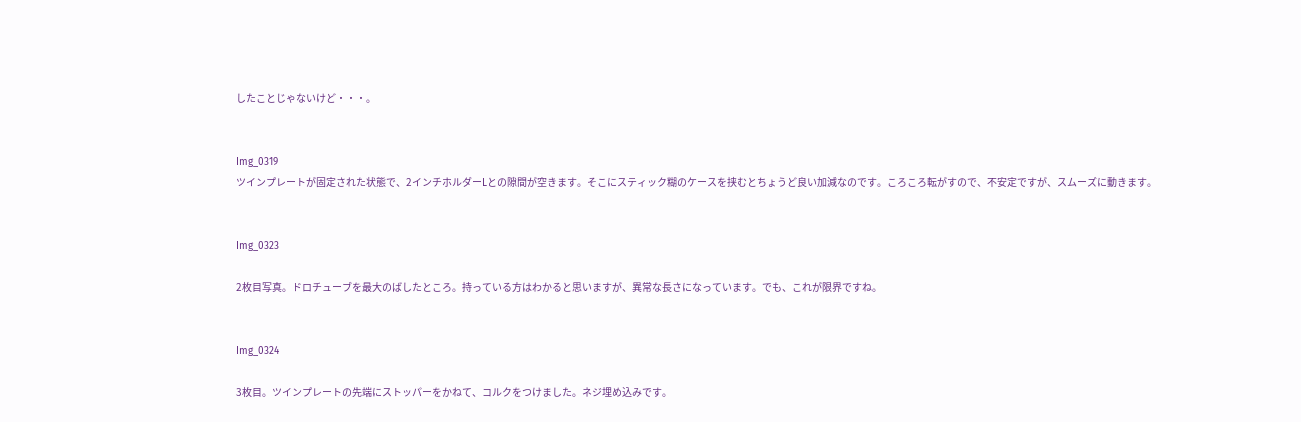したことじゃないけど・・・。


Img_0319
ツインプレートが固定された状態で、2インチホルダーLとの隙間が空きます。そこにスティック糊のケースを挟むとちょうど良い加減なのです。ころころ転がすので、不安定ですが、スムーズに動きます。


Img_0323

2枚目写真。ドロチューブを最大のばしたところ。持っている方はわかると思いますが、異常な長さになっています。でも、これが限界ですね。


Img_0324

3枚目。ツインプレートの先端にストッパーをかねて、コルクをつけました。ネジ埋め込みです。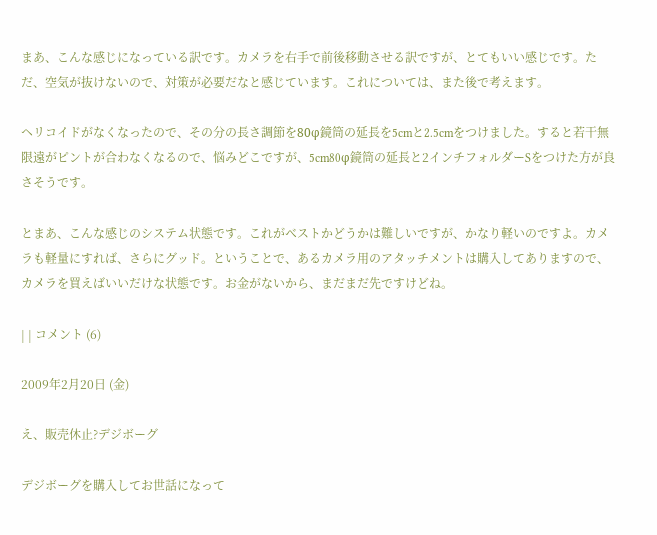まあ、こんな感じになっている訳です。カメラを右手で前後移動させる訳ですが、とてもいい感じです。ただ、空気が抜けないので、対策が必要だなと感じています。これについては、また後で考えます。

ヘリコイドがなくなったので、その分の長さ調節を80φ鏡筒の延長を5cmと2.5cmをつけました。すると若干無限遠がピントが合わなくなるので、悩みどこですが、5cm80φ鏡筒の延長と2インチフォルダーSをつけた方が良さそうです。

とまあ、こんな感じのシステム状態です。これがベストかどうかは難しいですが、かなり軽いのですよ。カメラも軽量にすれば、さらにグッド。ということで、あるカメラ用のアタッチメントは購入してありますので、カメラを買えばいいだけな状態です。お金がないから、まだまだ先ですけどね。

| | コメント (6)

2009年2月20日 (金)

え、販売休止?デジボーグ

デジボーグを購入してお世話になって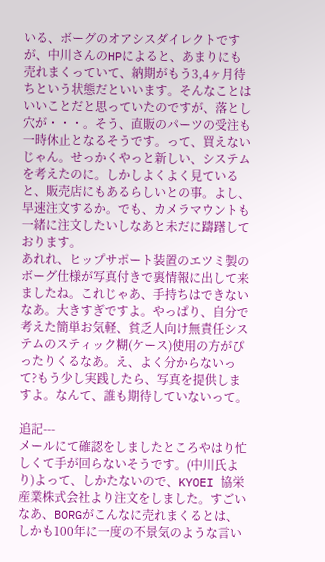いる、ボーグのオアシスダイレクトですが、中川さんのHPによると、あまりにも売れまくっていて、納期がもう3,4ヶ月待ちという状態だといいます。そんなことはいいことだと思っていたのですが、落とし穴が・・・。そう、直販のパーツの受注も一時休止となるそうです。って、買えないじゃん。せっかくやっと新しい、システムを考えたのに。しかしよくよく見ていると、販売店にもあるらしいとの事。よし、早速注文するか。でも、カメラマウントも一緒に注文したいしなあと未だに躊躇しております。
あれれ、ヒップサポート装置のエツミ製のボーグ仕様が写真付きで裏情報に出して来ましたね。これじゃあ、手持ちはできないなあ。大きすぎですよ。やっぱり、自分で考えた簡単お気軽、貧乏人向け無責任システムのスティック糊(ケース)使用の方がぴったりくるなあ。え、よく分からないって?もう少し実践したら、写真を提供しますよ。なんて、誰も期待していないって。

追記---
メールにて確認をしましたところやはり忙しくて手が回らないそうです。(中川氏より)よって、しかたないので、KYOEI 協栄産業株式会社より注文をしました。すごいなあ、BORGがこんなに売れまくるとは、しかも100年に一度の不景気のような言い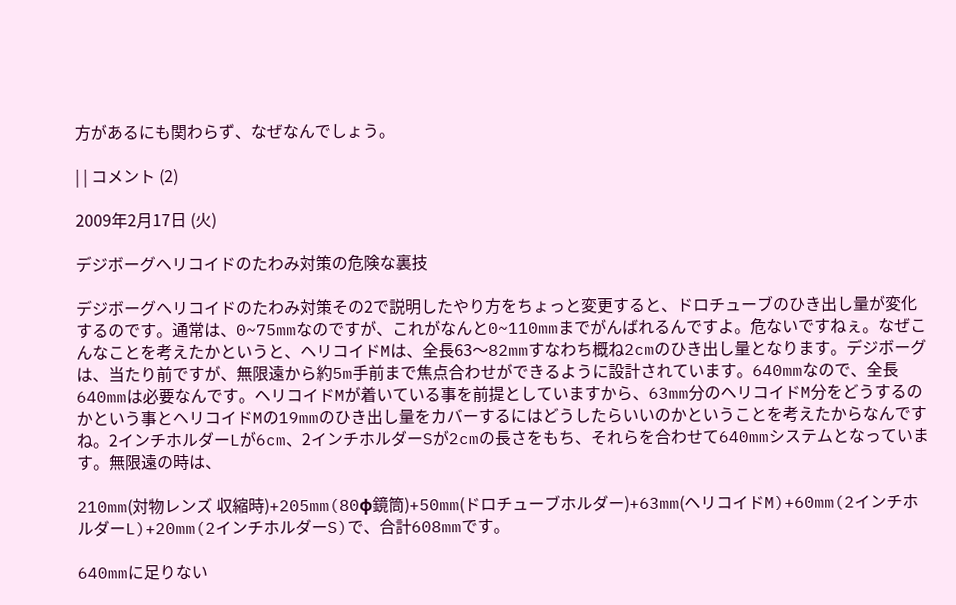方があるにも関わらず、なぜなんでしょう。

| | コメント (2)

2009年2月17日 (火)

デジボーグヘリコイドのたわみ対策の危険な裏技

デジボーグヘリコイドのたわみ対策その2で説明したやり方をちょっと変更すると、ドロチューブのひき出し量が変化するのです。通常は、0~75mmなのですが、これがなんと0~110mmまでがんばれるんですよ。危ないですねぇ。なぜこんなことを考えたかというと、ヘリコイドMは、全長63〜82mmすなわち概ね2cmのひき出し量となります。デジボーグは、当たり前ですが、無限遠から約5m手前まで焦点合わせができるように設計されています。640mmなので、全長640mmは必要なんです。ヘリコイドMが着いている事を前提としていますから、63mm分のヘリコイドM分をどうするのかという事とヘリコイドMの19mmのひき出し量をカバーするにはどうしたらいいのかということを考えたからなんですね。2インチホルダーLが6cm、2インチホルダーSが2cmの長さをもち、それらを合わせて640mmシステムとなっています。無限遠の時は、

210mm(対物レンズ 収縮時)+205mm(80φ鏡筒)+50mm(ドロチューブホルダー)+63mm(ヘリコイドM)+60mm(2インチホルダーL)+20mm(2インチホルダーS)で、合計608mmです。

640mmに足りない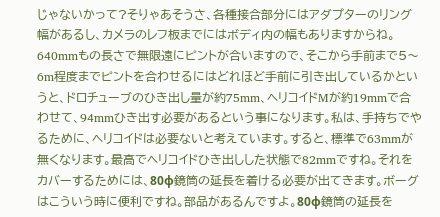じゃないかって?そりゃあそうさ、各種接合部分にはアダプターのリング幅があるし、カメラのレフ板までにはボディ内の幅もありますからね。640mmもの長さで無限遠にピントが合いますので、そこから手前まで5〜6m程度までピントを合わせるにはどれほど手前に引き出しているかというと、ドロチューブのひき出し量が約75mm、ヘリコイドMが約19mmで合わせて、94mmひき出す必要があるという事になります。私は、手持ちでやるために、ヘリコイドは必要ないと考えています。すると、標準で63mmが無くなります。最高でヘリコイドひき出しした状態で82mmですね。それをカバーするためには、80φ鏡筒の延長を着ける必要が出てきます。ボーグはこういう時に便利ですね。部品があるんですよ。80φ鏡筒の延長を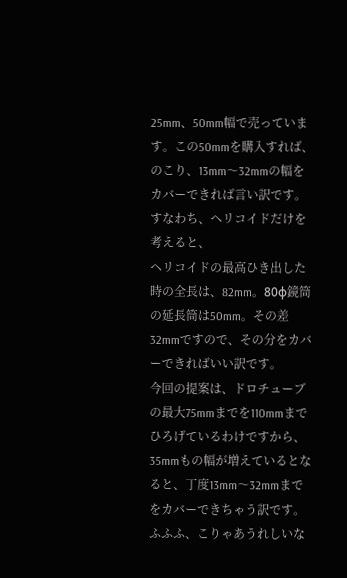25mm、50mm幅で売っています。この50mmを購入すれば、のこり、13mm〜32mmの幅をカバーできれば言い訳です。
すなわち、ヘリコイドだけを考えると、
ヘリコイドの最高ひき出した時の全長は、82mm。80φ鏡筒の延長筒は50mm。その差32mmですので、その分をカバーできればいい訳です。
今回の提案は、ドロチューブの最大75mmまでを110mmまでひろげているわけですから、35mmもの幅が増えているとなると、丁度13mm〜32mmまでをカバーできちゃう訳です。ふふふ、こりゃあうれしいな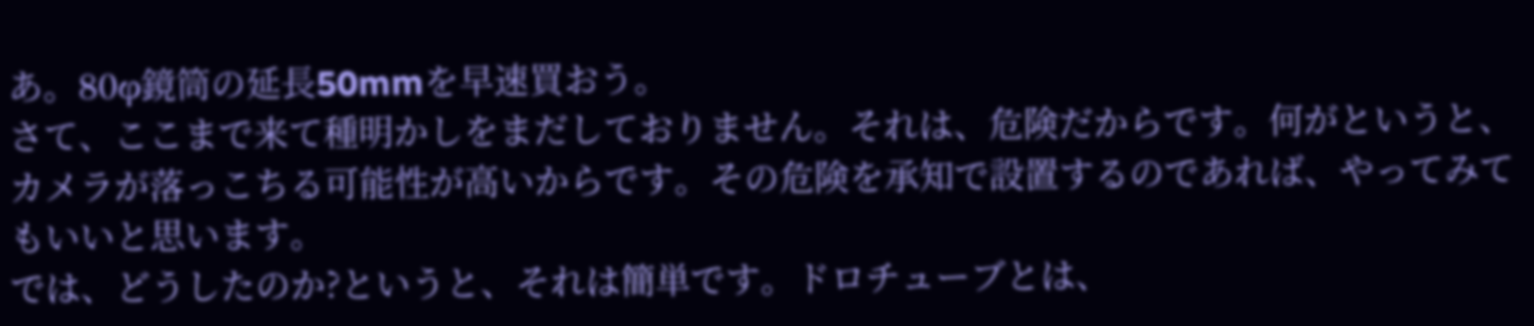あ。80φ鏡筒の延長50mmを早速買おう。
さて、ここまで来て種明かしをまだしておりません。それは、危険だからです。何がというと、カメラが落っこちる可能性が高いからです。その危険を承知で設置するのであれば、やってみてもいいと思います。
では、どうしたのか?というと、それは簡単です。ドロチューブとは、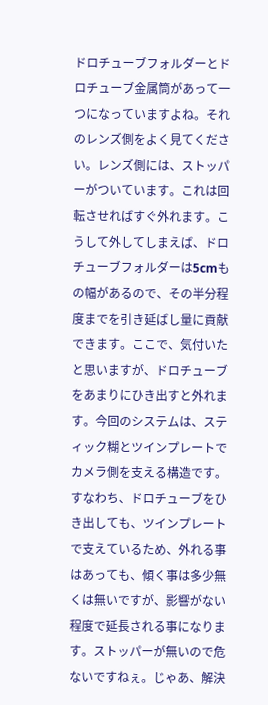ドロチューブフォルダーとドロチューブ金属筒があって一つになっていますよね。それのレンズ側をよく見てください。レンズ側には、ストッパーがついています。これは回転させればすぐ外れます。こうして外してしまえば、ドロチューブフォルダーは5cmもの幅があるので、その半分程度までを引き延ばし量に貢献できます。ここで、気付いたと思いますが、ドロチューブをあまりにひき出すと外れます。今回のシステムは、スティック糊とツインプレートでカメラ側を支える構造です。すなわち、ドロチューブをひき出しても、ツインプレートで支えているため、外れる事はあっても、傾く事は多少無くは無いですが、影響がない程度で延長される事になります。ストッパーが無いので危ないですねぇ。じゃあ、解決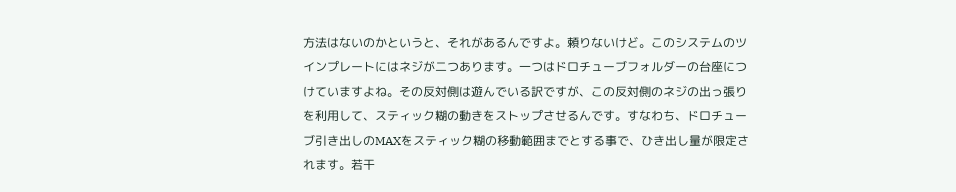方法はないのかというと、それがあるんですよ。頼りないけど。このシステムのツインプレートにはネジが二つあります。一つはドロチューブフォルダーの台座につけていますよね。その反対側は遊んでいる訳ですが、この反対側のネジの出っ張りを利用して、スティック糊の動きをストップさせるんです。すなわち、ドロチューブ引き出しのMAXをスティック糊の移動範囲までとする事で、ひき出し量が限定されます。若干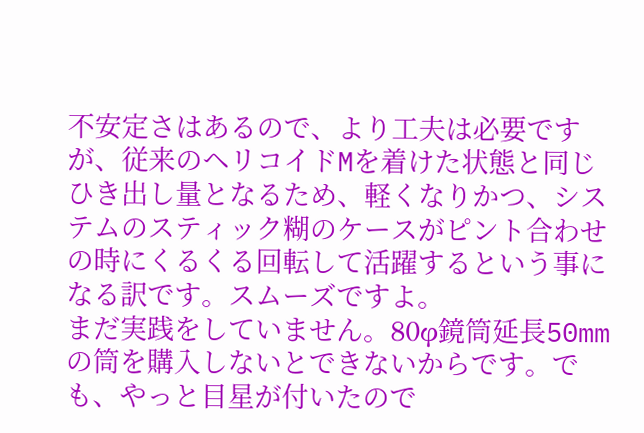不安定さはあるので、より工夫は必要ですが、従来のヘリコイドMを着けた状態と同じひき出し量となるため、軽くなりかつ、システムのスティック糊のケースがピント合わせの時にくるくる回転して活躍するという事になる訳です。スムーズですよ。
まだ実践をしていません。80φ鏡筒延長50mmの筒を購入しないとできないからです。でも、やっと目星が付いたので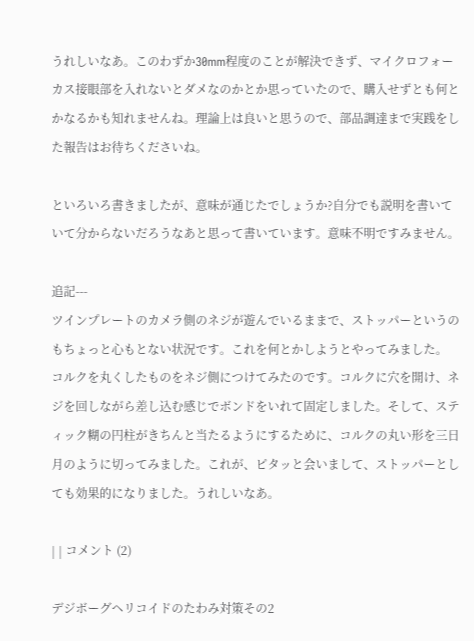うれしいなあ。このわずか30mm程度のことが解決できず、マイクロフォーカス接眼部を入れないとダメなのかとか思っていたので、購入せずとも何とかなるかも知れませんね。理論上は良いと思うので、部品調達まで実践をした報告はお待ちくださいね。

といろいろ書きましたが、意味が通じたでしょうか?自分でも説明を書いていて分からないだろうなあと思って書いています。意味不明ですみません。

追記---
ツインプレートのカメラ側のネジが遊んでいるままで、ストッパーというのもちょっと心もとない状況です。これを何とかしようとやってみました。
コルクを丸くしたものをネジ側につけてみたのです。コルクに穴を開け、ネジを回しながら差し込む感じでボンドをいれて固定しました。そして、スティック糊の円柱がきちんと当たるようにするために、コルクの丸い形を三日月のように切ってみました。これが、ピタッと会いまして、ストッパーとしても効果的になりました。うれしいなあ。

| | コメント (2)

デジボーグヘリコイドのたわみ対策その2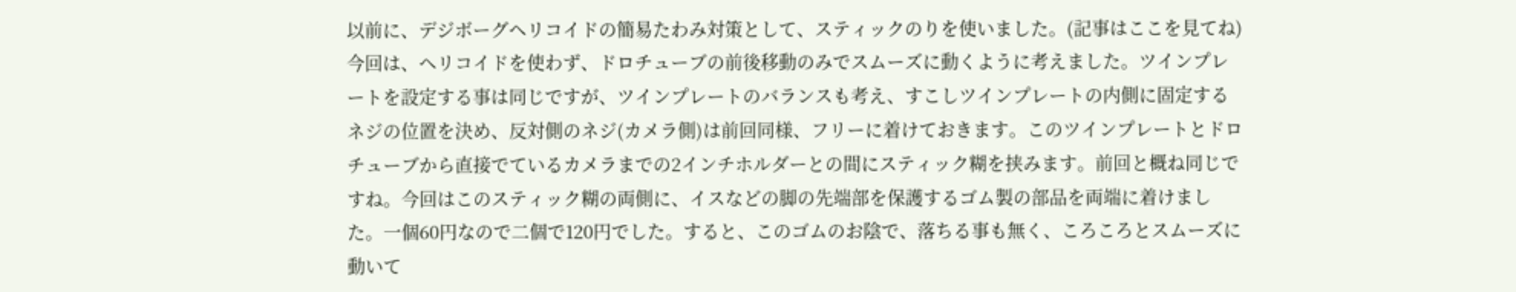以前に、デジボーグヘリコイドの簡易たわみ対策として、スティックのりを使いました。(記事はここを見てね)
今回は、ヘリコイドを使わず、ドロチューブの前後移動のみでスムーズに動くように考えました。ツインプレートを設定する事は同じですが、ツインプレートのバランスも考え、すこしツインプレートの内側に固定するネジの位置を決め、反対側のネジ(カメラ側)は前回同様、フリーに着けておきます。このツインプレートとドロチューブから直接でているカメラまでの2インチホルダーとの間にスティック糊を挟みます。前回と概ね同じですね。今回はこのスティック糊の両側に、イスなどの脚の先端部を保護するゴム製の部品を両端に着けました。一個60円なので二個で120円でした。すると、このゴムのお陰で、落ちる事も無く、ころころとスムーズに動いて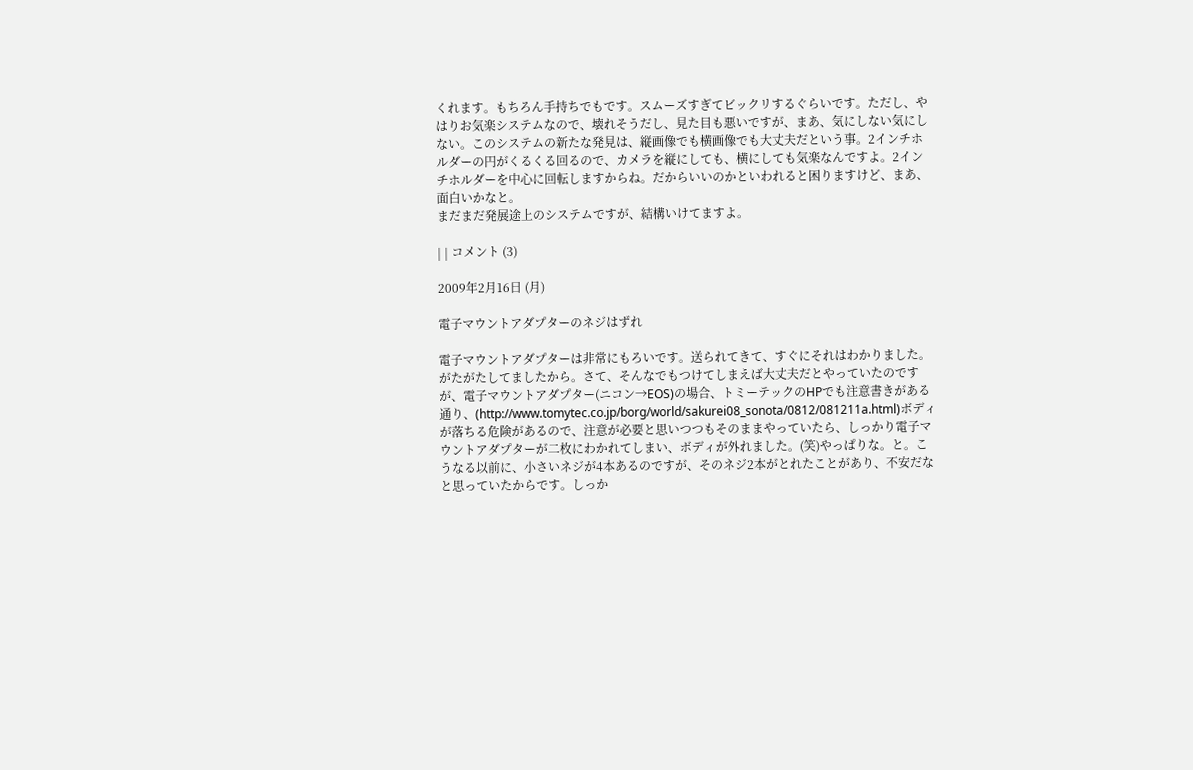くれます。もちろん手持ちでもです。スムーズすぎてビックリするぐらいです。ただし、やはりお気楽システムなので、壊れそうだし、見た目も悪いですが、まあ、気にしない気にしない。このシステムの新たな発見は、縦画像でも横画像でも大丈夫だという事。2インチホルダーの円がくるくる回るので、カメラを縦にしても、横にしても気楽なんですよ。2インチホルダーを中心に回転しますからね。だからいいのかといわれると困りますけど、まあ、面白いかなと。
まだまだ発展途上のシステムですが、結構いけてますよ。

| | コメント (3)

2009年2月16日 (月)

電子マウントアダプターのネジはずれ

電子マウントアダプターは非常にもろいです。送られてきて、すぐにそれはわかりました。がたがたしてましたから。さて、そんなでもつけてしまえば大丈夫だとやっていたのですが、電子マウントアダプター(ニコン→EOS)の場合、トミーテックのHPでも注意書きがある通り、(http://www.tomytec.co.jp/borg/world/sakurei08_sonota/0812/081211a.html)ボディが落ちる危険があるので、注意が必要と思いつつもそのままやっていたら、しっかり電子マウントアダプターが二枚にわかれてしまい、ボディが外れました。(笑)やっぱりな。と。こうなる以前に、小さいネジが4本あるのですが、そのネジ2本がとれたことがあり、不安だなと思っていたからです。しっか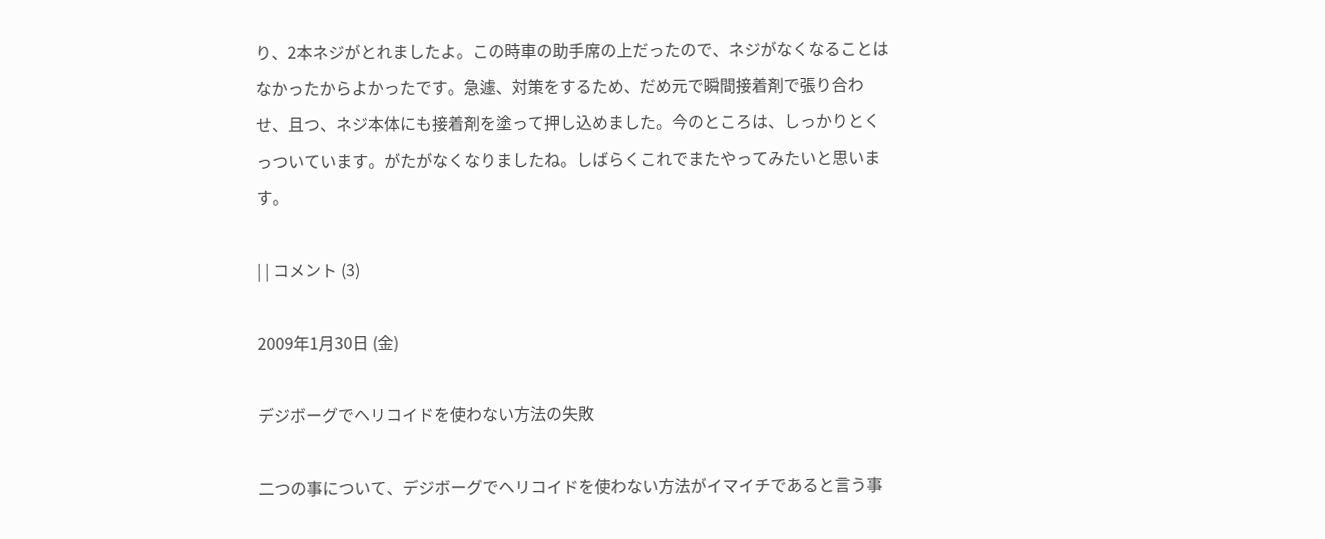り、2本ネジがとれましたよ。この時車の助手席の上だったので、ネジがなくなることはなかったからよかったです。急遽、対策をするため、だめ元で瞬間接着剤で張り合わせ、且つ、ネジ本体にも接着剤を塗って押し込めました。今のところは、しっかりとくっついています。がたがなくなりましたね。しばらくこれでまたやってみたいと思います。

| | コメント (3)

2009年1月30日 (金)

デジボーグでヘリコイドを使わない方法の失敗

二つの事について、デジボーグでヘリコイドを使わない方法がイマイチであると言う事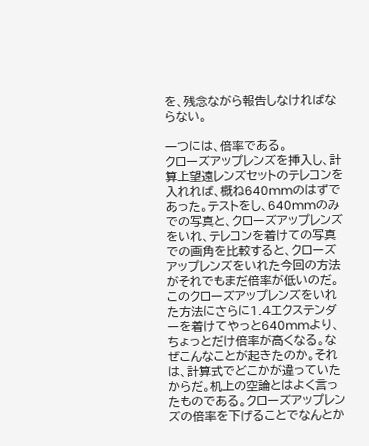を、残念ながら報告しなければならない。

一つには、倍率である。
クローズアップレンズを挿入し、計算上望遠レンズセットのテレコンを入れれば、概ね640mmのはずであった。テストをし、640mmのみでの写真と、クローズアップレンズをいれ、テレコンを着けての写真での画角を比較すると、クローズアップレンズをいれた今回の方法がそれでもまだ倍率が低いのだ。このクローズアップレンズをいれた方法にさらに1.4エクステンダーを着けてやっと640mmより、ちょっとだけ倍率が高くなる。なぜこんなことが起きたのか。それは、計算式でどこかが違っていたからだ。机上の空論とはよく言ったものである。クローズアップレンズの倍率を下げることでなんとか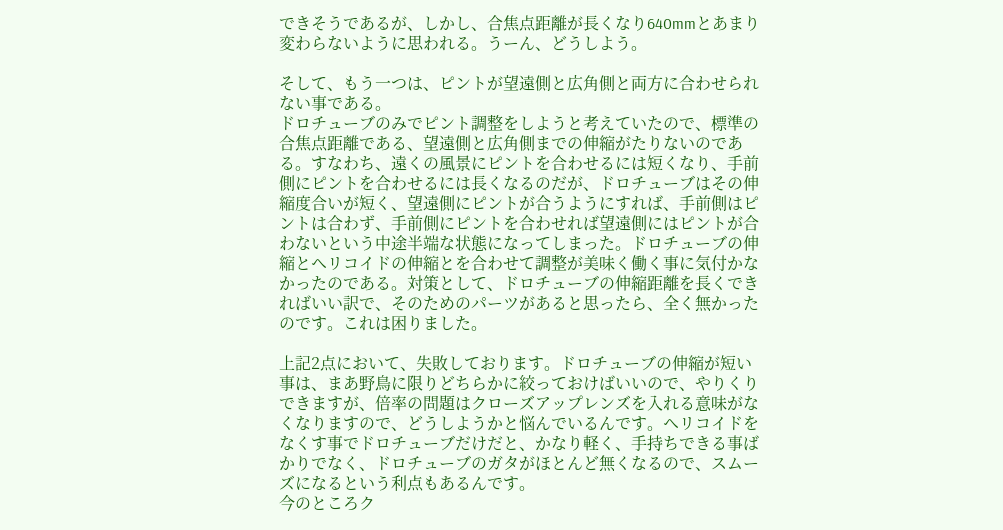できそうであるが、しかし、合焦点距離が長くなり640mmとあまり変わらないように思われる。うーん、どうしよう。

そして、もう一つは、ピントが望遠側と広角側と両方に合わせられない事である。
ドロチューブのみでピント調整をしようと考えていたので、標準の合焦点距離である、望遠側と広角側までの伸縮がたりないのである。すなわち、遠くの風景にピントを合わせるには短くなり、手前側にピントを合わせるには長くなるのだが、ドロチューブはその伸縮度合いが短く、望遠側にピントが合うようにすれば、手前側はピントは合わず、手前側にピントを合わせれば望遠側にはピントが合わないという中途半端な状態になってしまった。ドロチューブの伸縮とヘリコイドの伸縮とを合わせて調整が美味く働く事に気付かなかったのである。対策として、ドロチューブの伸縮距離を長くできればいい訳で、そのためのパーツがあると思ったら、全く無かったのです。これは困りました。

上記2点において、失敗しております。ドロチューブの伸縮が短い事は、まあ野鳥に限りどちらかに絞っておけばいいので、やりくりできますが、倍率の問題はクローズアップレンズを入れる意味がなくなりますので、どうしようかと悩んでいるんです。ヘリコイドをなくす事でドロチューブだけだと、かなり軽く、手持ちできる事ばかりでなく、ドロチューブのガタがほとんど無くなるので、スムーズになるという利点もあるんです。
今のところク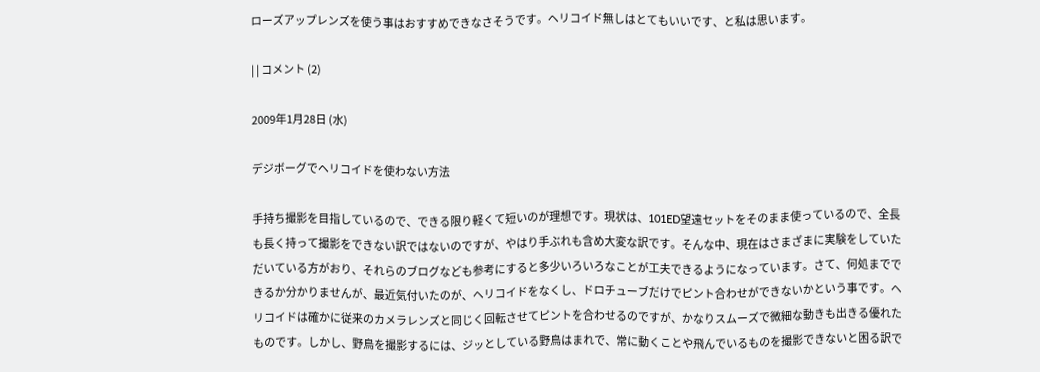ローズアップレンズを使う事はおすすめできなさそうです。ヘリコイド無しはとてもいいです、と私は思います。

| | コメント (2)

2009年1月28日 (水)

デジボーグでヘリコイドを使わない方法

手持ち撮影を目指しているので、できる限り軽くて短いのが理想です。現状は、101ED望遠セットをそのまま使っているので、全長も長く持って撮影をできない訳ではないのですが、やはり手ぶれも含め大変な訳です。そんな中、現在はさまざまに実験をしていただいている方がおり、それらのブログなども参考にすると多少いろいろなことが工夫できるようになっています。さて、何処までできるか分かりませんが、最近気付いたのが、ヘリコイドをなくし、ドロチューブだけでピント合わせができないかという事です。ヘリコイドは確かに従来のカメラレンズと同じく回転させてピントを合わせるのですが、かなりスムーズで微細な動きも出きる優れたものです。しかし、野鳥を撮影するには、ジッとしている野鳥はまれで、常に動くことや飛んでいるものを撮影できないと困る訳で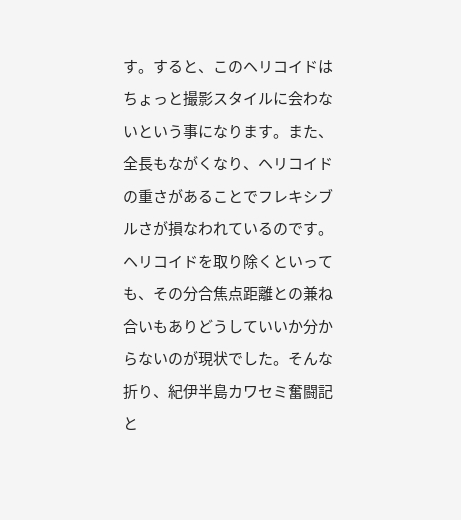す。すると、このヘリコイドはちょっと撮影スタイルに会わないという事になります。また、全長もながくなり、ヘリコイドの重さがあることでフレキシブルさが損なわれているのです。ヘリコイドを取り除くといっても、その分合焦点距離との兼ね合いもありどうしていいか分からないのが現状でした。そんな折り、紀伊半島カワセミ奮闘記と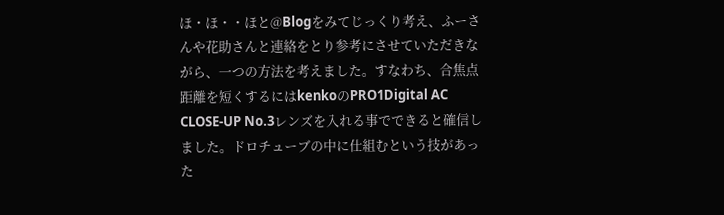ほ・ほ・・ほと@Blogをみてじっくり考え、ふーさんや花助さんと連絡をとり参考にさせていただきながら、一つの方法を考えました。すなわち、合焦点距離を短くするにはkenkoのPRO1Digital AC CLOSE-UP No.3レンズを入れる事でできると確信しました。ドロチューブの中に仕組むという技があった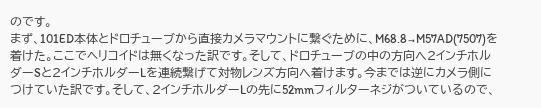のです。
まず、101ED本体とドロチューブから直接カメラマウントに繋ぐために、M68.8→M57AD(7507)を着けた。ここでヘリコイドは無くなった訳です。そして、ドロチューブの中の方向へ2インチホルダーSと2インチホルダーLを連続繋げて対物レンズ方向へ着けます。今までは逆にカメラ側につけていた訳です。そして、2インチホルダーLの先に52mmフィルターネジがついているので、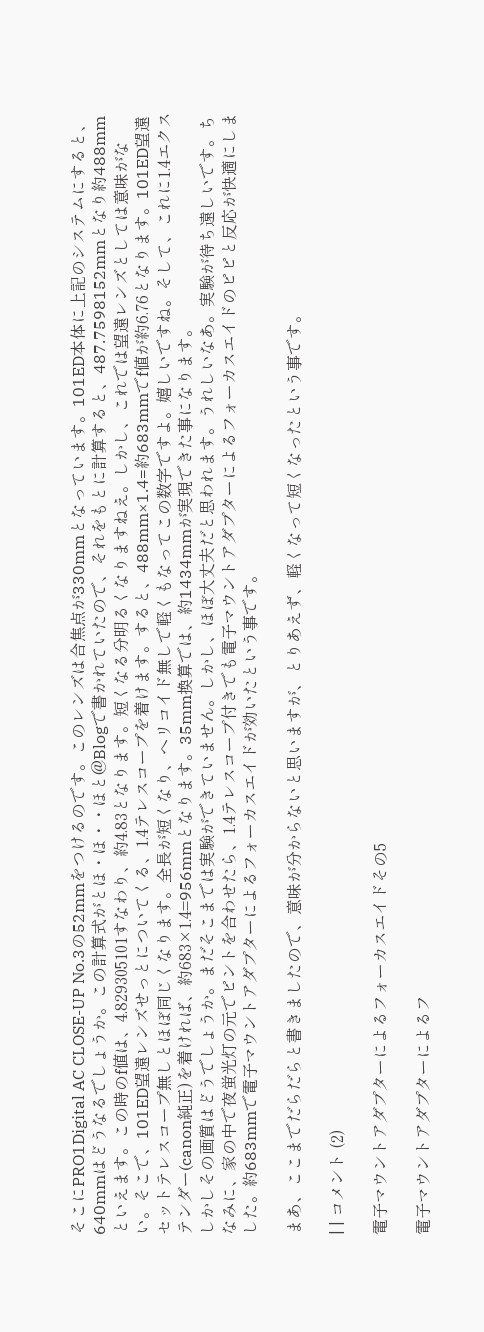そこにPRO1Digital AC CLOSE-UP No.3の52mmをつけるのです。このレンズは合焦点が330mmとなっています。101ED本体に上記のシステムにすると、640mmはどうなるでしょうか。この計算式がとほ・ほ・・ほと@Blogで書かれていたので、それをもとに計算すると、487.7598152mmとなり約488mmといえます。この時のf値は、4.829305101すなわり、約4.83となります。短くなる分明るくなりますねえ。しかし、これでは望遠レンズとしては意味がない。そこで、101ED望遠レンズせっとについてくる、1.4テレスコープを着けます。すると、488mm×1.4=約683mmでf値が約6.76となります。101ED望遠セットテレスコープ無しとほぼ同じくなります。全長が短くなり、ヘリコイド無しで軽くもなってこの数字ですよ。嬉しいですね。そして、これに1.4エクステンダー(canon純正)を着ければ、約683×1.4=956mmとなります。35mm換算では、約1434mmが実現できた事になります。
しかしその画質はどうでしょうか。まだそこまでは実験ができていません。しかし、ほぼ大丈夫だと思われます。うれしいなあ。実験が待ち遠しいです。ちなみに、家の中で夜蛍光灯の元でピントを合わせたら、1.4テレスコープ付きでも電子マウントアダプターによるフォーカスエイドのピピと反応が快適にしました。約683mmで電子マウントアダプターによるフォーカスエイドが効いたという事です。

まあ、ここまでだらだらと書きましたので、意味が分からないと思いますが、とりあえず、軽くなって短くなったという事です。

| | コメント (2)

電子マウントアダプターによるフォーカスエイドその5

電子マウントアダプターによるフ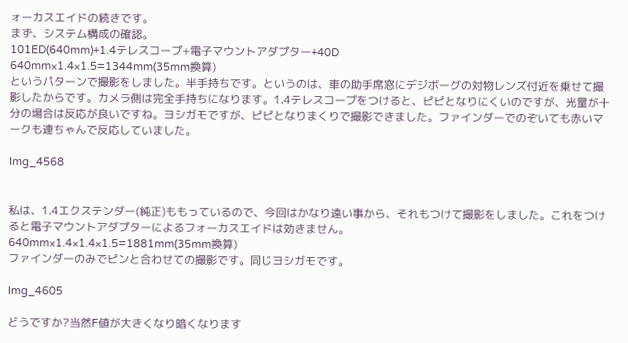ォーカスエイドの続きです。
まず、システム構成の確認。
101ED(640mm)+1.4テレスコープ+電子マウントアダプター+40D
640mm×1.4×1.5=1344mm(35mm換算)
というパターンで撮影をしました。半手持ちです。というのは、車の助手席窓にデジボーグの対物レンズ付近を乗せて撮影したからです。カメラ側は完全手持ちになります。1.4テレスコープをつけると、ピピとなりにくいのですが、光量が十分の場合は反応が良いですね。ヨシガモですが、ピピとなりまくりで撮影できました。ファインダーでのぞいても赤いマークも連ちゃんで反応していました。

Img_4568


私は、1.4エクステンダー(純正)ももっているので、今回はかなり遠い事から、それもつけて撮影をしました。これをつけると電子マウントアダプターによるフォーカスエイドは効きません。
640mm×1.4×1.4×1.5=1881mm(35mm換算)
ファインダーのみでピンと合わせての撮影です。同じヨシガモです。

Img_4605

どうですか?当然F値が大きくなり暗くなります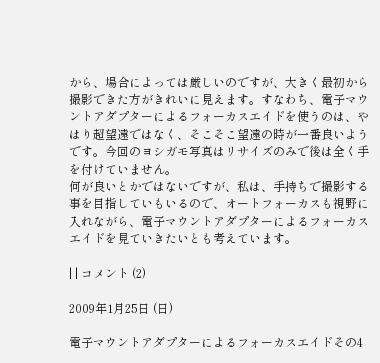から、場合によっては厳しいのですが、大きく最初から撮影できた方がきれいに見えます。すなわち、電子マウントアダプターによるフォーカスエイドを使うのは、やはり超望遠ではなく、そこそこ望遠の時が一番良いようです。今回のヨシガモ写真はリサイズのみで後は全く手を付けていません。
何が良いとかではないですが、私は、手持ちで撮影する事を目指していもいるので、オートフォーカスも視野に入れながら、電子マウントアダプターによるフォーカスエイドを見ていきたいとも考えています。

| | コメント (2)

2009年1月25日 (日)

電子マウントアダプターによるフォーカスエイドその4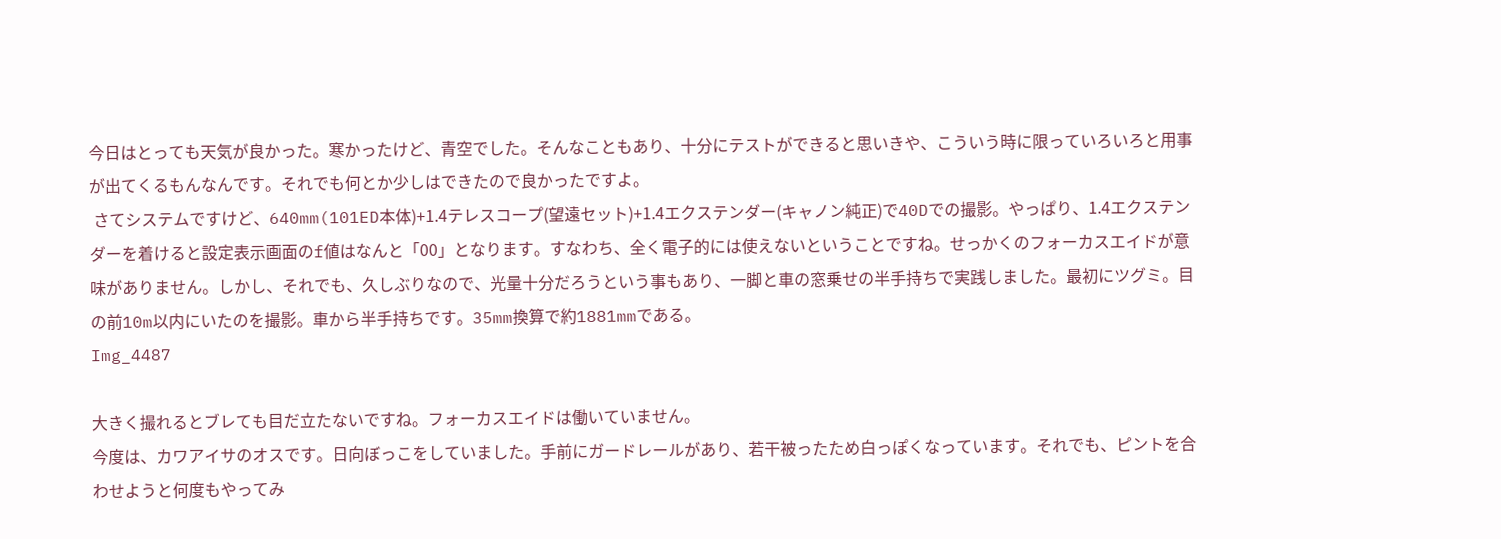今日はとっても天気が良かった。寒かったけど、青空でした。そんなこともあり、十分にテストができると思いきや、こういう時に限っていろいろと用事が出てくるもんなんです。それでも何とか少しはできたので良かったですよ。
 さてシステムですけど、640mm(101ED本体)+1.4テレスコープ(望遠セット)+1.4エクステンダー(キャノン純正)で40Dでの撮影。やっぱり、1.4エクステンダーを着けると設定表示画面のf値はなんと「00」となります。すなわち、全く電子的には使えないということですね。せっかくのフォーカスエイドが意味がありません。しかし、それでも、久しぶりなので、光量十分だろうという事もあり、一脚と車の窓乗せの半手持ちで実践しました。最初にツグミ。目の前10m以内にいたのを撮影。車から半手持ちです。35mm換算で約1881mmである。
Img_4487

大きく撮れるとブレても目だ立たないですね。フォーカスエイドは働いていません。
今度は、カワアイサのオスです。日向ぼっこをしていました。手前にガードレールがあり、若干被ったため白っぽくなっています。それでも、ピントを合わせようと何度もやってみ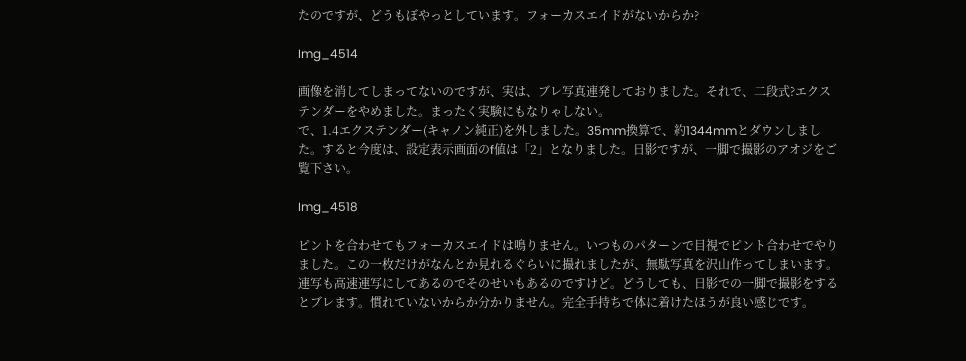たのですが、どうもぼやっとしています。フォーカスエイドがないからか?

Img_4514

画像を消してしまってないのですが、実は、ブレ写真連発しておりました。それで、二段式?エクステンダーをやめました。まったく実験にもなりゃしない。
で、1.4エクステンダー(キャノン純正)を外しました。35mm換算で、約1344mmとダウンしました。すると今度は、設定表示画面のf値は「2」となりました。日影ですが、一脚で撮影のアオジをご覧下さい。

Img_4518

ピントを合わせてもフォーカスエイドは鳴りません。いつものパターンで目視でピント合わせでやりました。この一枚だけがなんとか見れるぐらいに撮れましたが、無駄写真を沢山作ってしまいます。連写も高速連写にしてあるのでそのせいもあるのですけど。どうしても、日影での一脚で撮影をするとブレます。慣れていないからか分かりません。完全手持ちで体に着けたほうが良い感じです。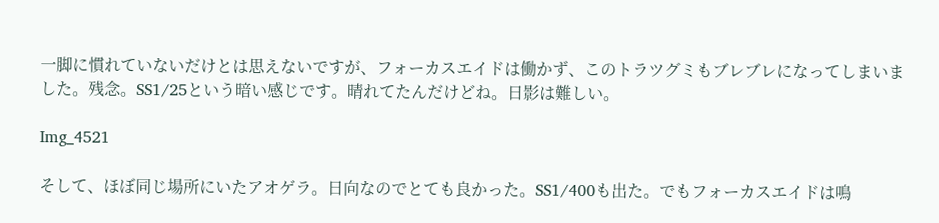一脚に慣れていないだけとは思えないですが、フォーカスエイドは働かず、このトラツグミもブレブレになってしまいました。残念。SS1/25という暗い感じです。晴れてたんだけどね。日影は難しい。

Img_4521

そして、ほぼ同じ場所にいたアオゲラ。日向なのでとても良かった。SS1/400も出た。でもフォーカスエイドは鳴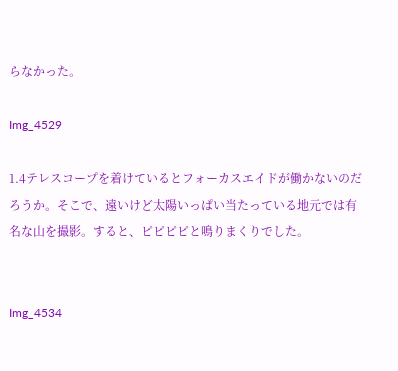らなかった。

Img_4529

1.4テレスコープを着けているとフォーカスエイドが働かないのだろうか。そこで、遠いけど太陽いっぱい当たっている地元では有名な山を撮影。すると、ピピピピと鳴りまくりでした。


Img_4534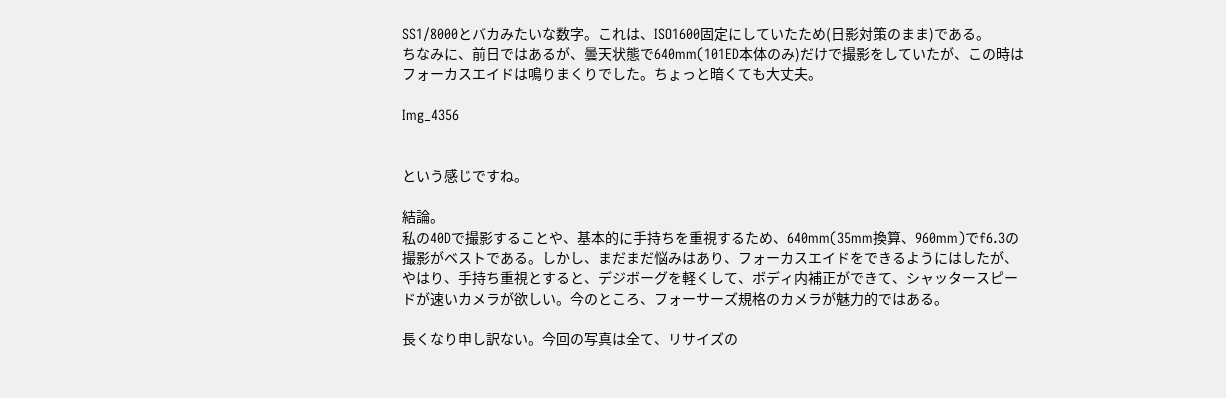SS1/8000とバカみたいな数字。これは、ISO1600固定にしていたため(日影対策のまま)である。
ちなみに、前日ではあるが、曇天状態で640mm(101ED本体のみ)だけで撮影をしていたが、この時はフォーカスエイドは鳴りまくりでした。ちょっと暗くても大丈夫。

Img_4356


という感じですね。

結論。
私の40Dで撮影することや、基本的に手持ちを重視するため、640mm(35mm換算、960mm)でf6.3の撮影がベストである。しかし、まだまだ悩みはあり、フォーカスエイドをできるようにはしたが、やはり、手持ち重視とすると、デジボーグを軽くして、ボディ内補正ができて、シャッタースピードが速いカメラが欲しい。今のところ、フォーサーズ規格のカメラが魅力的ではある。

長くなり申し訳ない。今回の写真は全て、リサイズの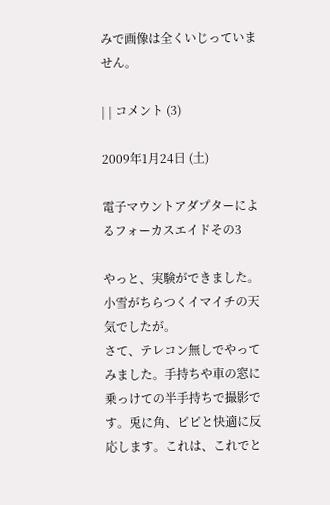みで画像は全くいじっていません。

| | コメント (3)

2009年1月24日 (土)

電子マウントアダプターによるフォーカスエイドその3

やっと、実験ができました。小雪がちらつくイマイチの天気でしたが。
さて、テレコン無しでやってみました。手持ちや車の窓に乗っけての半手持ちで撮影です。兎に角、ピピと快適に反応します。これは、これでと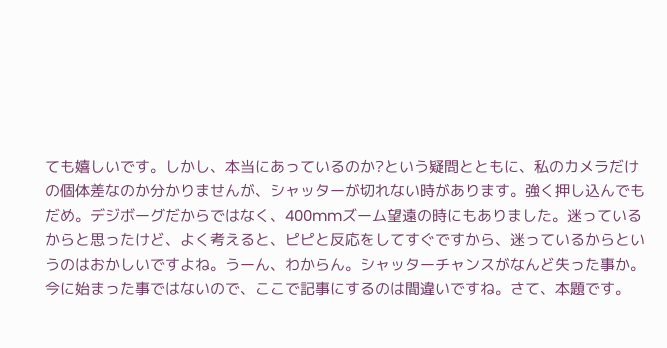ても嬉しいです。しかし、本当にあっているのか?という疑問とともに、私のカメラだけの個体差なのか分かりませんが、シャッターが切れない時があります。強く押し込んでもだめ。デジボーグだからではなく、400mmズーム望遠の時にもありました。迷っているからと思ったけど、よく考えると、ピピと反応をしてすぐですから、迷っているからというのはおかしいですよね。うーん、わからん。シャッターチャンスがなんど失った事か。今に始まった事ではないので、ここで記事にするのは間違いですね。さて、本題です。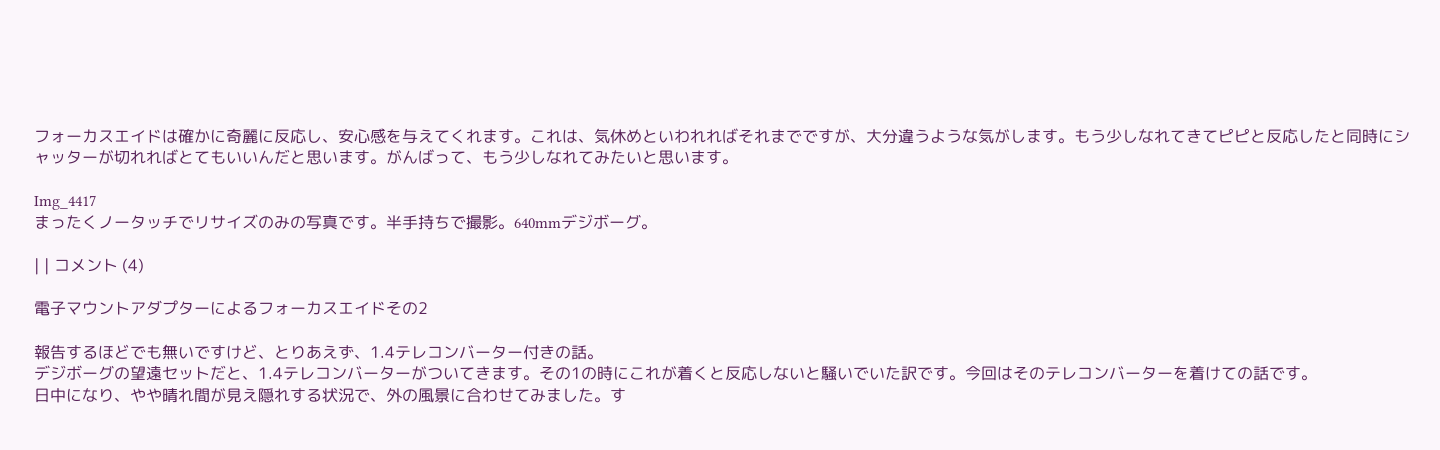フォーカスエイドは確かに奇麗に反応し、安心感を与えてくれます。これは、気休めといわれればそれまでですが、大分違うような気がします。もう少しなれてきてピピと反応したと同時にシャッターが切れればとてもいいんだと思います。がんばって、もう少しなれてみたいと思います。

Img_4417
まったくノータッチでリサイズのみの写真です。半手持ちで撮影。640mmデジボーグ。

| | コメント (4)

電子マウントアダプターによるフォーカスエイドその2

報告するほどでも無いですけど、とりあえず、1.4テレコンバーター付きの話。
デジボーグの望遠セットだと、1.4テレコンバーターがついてきます。その1の時にこれが着くと反応しないと騒いでいた訳です。今回はそのテレコンバーターを着けての話です。
日中になり、やや晴れ間が見え隠れする状況で、外の風景に合わせてみました。す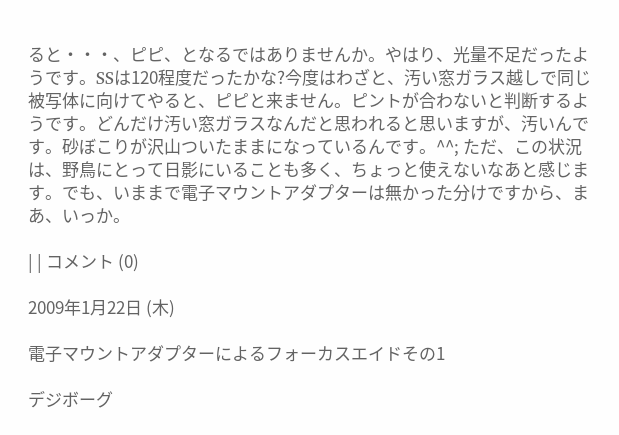ると・・・、ピピ、となるではありませんか。やはり、光量不足だったようです。SSは120程度だったかな?今度はわざと、汚い窓ガラス越しで同じ被写体に向けてやると、ピピと来ません。ピントが合わないと判断するようです。どんだけ汚い窓ガラスなんだと思われると思いますが、汚いんです。砂ぼこりが沢山ついたままになっているんです。^^; ただ、この状況は、野鳥にとって日影にいることも多く、ちょっと使えないなあと感じます。でも、いままで電子マウントアダプターは無かった分けですから、まあ、いっか。

| | コメント (0)

2009年1月22日 (木)

電子マウントアダプターによるフォーカスエイドその1

デジボーグ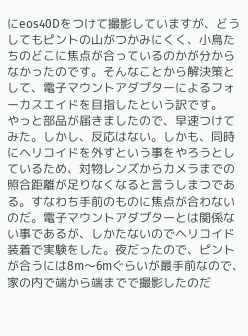にeos40Dをつけて撮影していますが、どうしてもピントの山がつかみにくく、小鳥たちのどこに焦点が合っているのかが分からなかったのです。そんなことから解決策として、電子マウントアダプターによるフォーカスエイドを目指したという訳です。
やっと部品が届きましたので、早速つけてみた。しかし、反応はない。しかも、同時にヘリコイドを外すという事をやろうとしているため、対物レンズからカメラまでの照合距離が足りなくなると言うしまつである。すなわち手前のものに焦点が合わないのだ。電子マウントアダプターとは関係ない事であるが、しかたないのでヘリコイド装着で実験をした。夜だったので、ピントが合うには8m〜6mぐらいが最手前なので、家の内で端から端までで撮影したのだ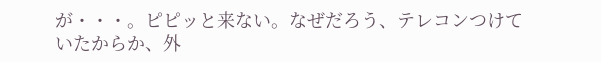が・・・。ピピッと来ない。なぜだろう、テレコンつけていたからか、外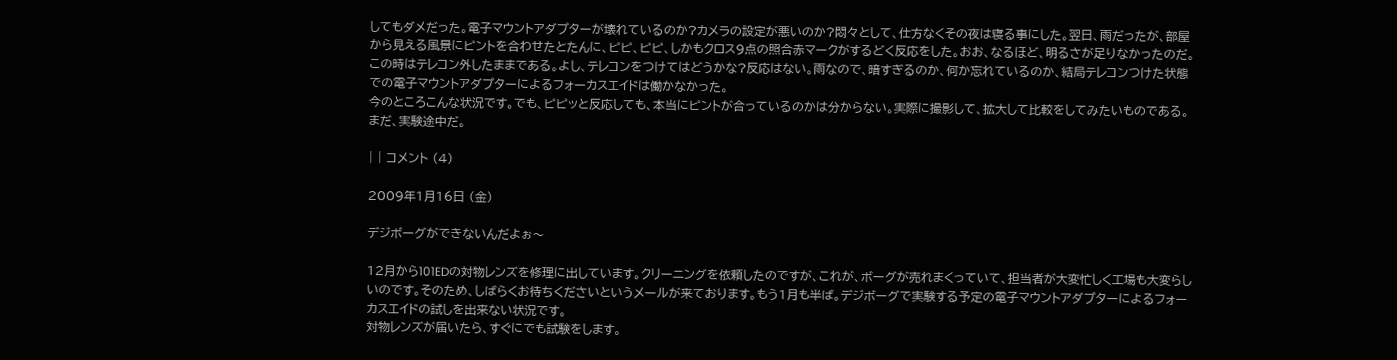してもダメだった。電子マウントアダプターが壊れているのか?カメラの設定が悪いのか?悶々として、仕方なくその夜は寝る事にした。翌日、雨だったが、部屋から見える風景にピントを合わせたとたんに、ピピ、ピピ、しかもクロス9点の照合赤マークがするどく反応をした。おお、なるほど、明るさが足りなかったのだ。この時はテレコン外したままである。よし、テレコンをつけてはどうかな?反応はない。雨なので、暗すぎるのか、何か忘れているのか、結局テレコンつけた状態での電子マウントアダプターによるフォーカスエイドは働かなかった。
今のところこんな状況です。でも、ピピッと反応しても、本当にピントが合っているのかは分からない。実際に撮影して、拡大して比較をしてみたいものである。まだ、実験途中だ。

| | コメント (4)

2009年1月16日 (金)

デジボーグができないんだよぉ〜

12月から101EDの対物レンズを修理に出しています。クリーニングを依頼したのですが、これが、ボーグが売れまくっていて、担当者が大変忙しく工場も大変らしいのです。そのため、しばらくお待ちくださいというメールが来ております。もう1月も半ば。デジボーグで実験する予定の電子マウントアダプターによるフォーカスエイドの試しを出来ない状況です。
対物レンズが届いたら、すぐにでも試験をします。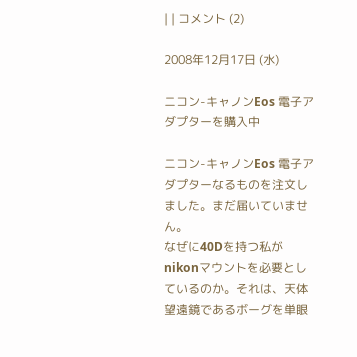| | コメント (2)

2008年12月17日 (水)

ニコン-キャノンEos 電子アダプターを購入中

ニコン-キャノンEos 電子アダプターなるものを注文しました。まだ届いていません。
なぜに40Dを持つ私がnikonマウントを必要としているのか。それは、天体望遠鏡であるボーグを単眼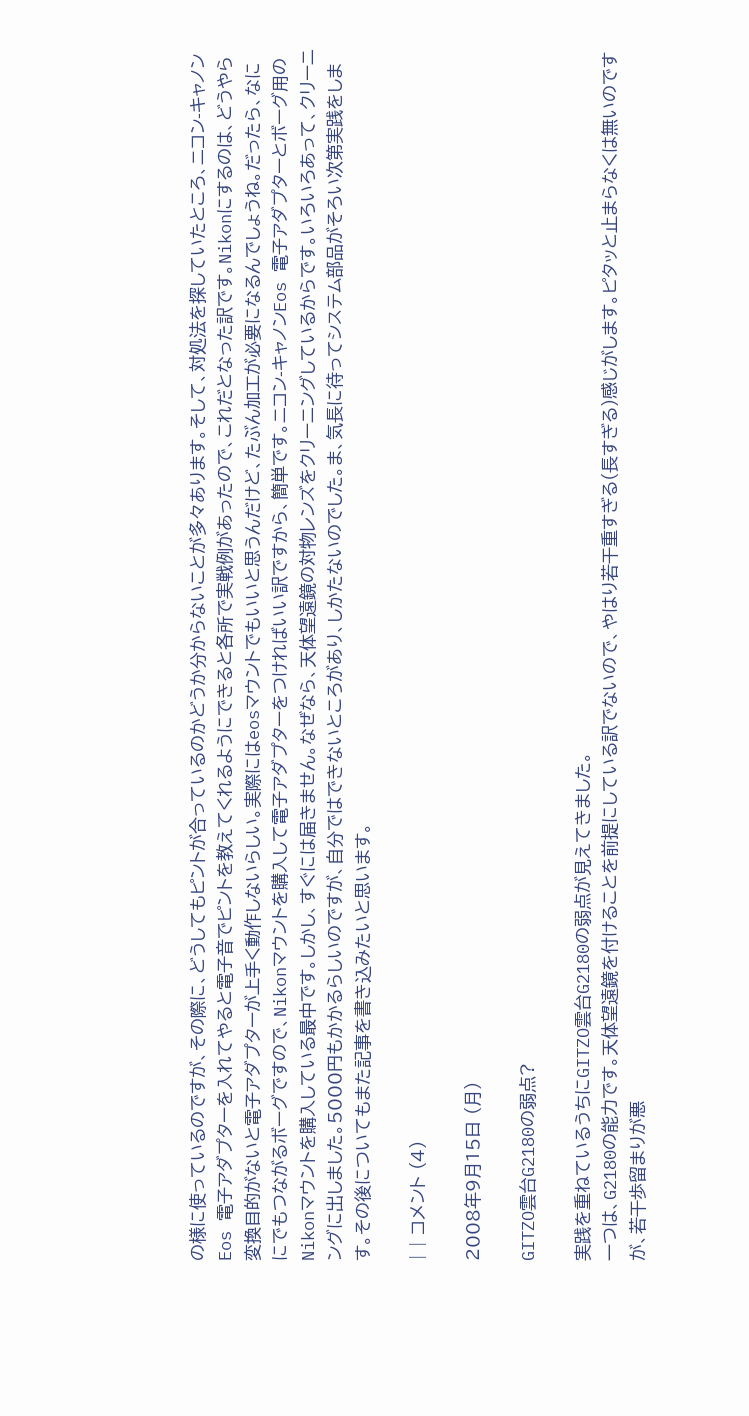の様に使っているのですが、その際に、どうしてもピントが合っているのかどうか分からないことが多々あります。そして、対処法を探していたところ、ニコン-キャノンEos 電子アダプターを入れてやると電子音でピントを教えてくれるようにできると各所で実戦例があったので、これだとなった訳です。Nikonにするのは、どうやら変換目的がないと電子アダプターが上手く動作しないらしい。実際にはeosマウントでもいいと思うんだけど、たぶん加工が必要になるんでしょうね。だったら、なににでもつながるボーグですので、Nikonマウントを購入して電子アダプターをつければいい訳ですから、簡単です。ニコン-キャノンEos 電子アダプターとボーグ用のNikonマウントを購入している最中です。しかし、すぐには届きません。なぜなら、天体望遠鏡の対物レンズをクリーニングしているからです。いろいろあって、クリーニングに出しました。5000円もかかるらしいのですが、自分ではできないところがあり、しかたないのでした。ま、気長に待ってシステム部品がそろい次第実践をします。その後についてもまた記事を書き込みたいと思います。

| | コメント (4)

2008年9月15日 (月)

GITZO雲台G2180の弱点?

実践を重ねているうちにGITZO雲台G2180の弱点が見えてきました。
一つは、G2180の能力です。天体望遠鏡を付けることを前提にしている訳でないので、やはり若干重すぎる(長すぎる)感じがします。ピタッと止まらなくは無いのですが、若干歩留まりが悪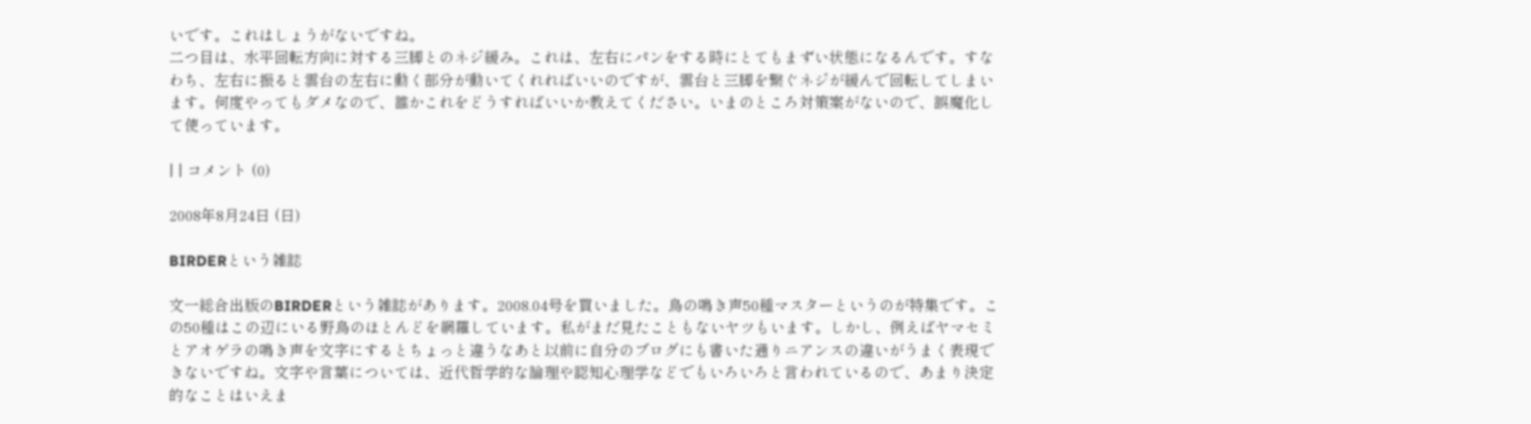いです。これはしょうがないですね。
二つ目は、水平回転方向に対する三脚とのネジ緩み。これは、左右にパンをする時にとてもまずい状態になるんです。すなわち、左右に振ると雲台の左右に動く部分が動いてくれればいいのですが、雲台と三脚を繋ぐネジが緩んで回転してしまいます。何度やってもダメなので、誰かこれをどうすればいいか教えてください。いまのところ対策案がないので、誤魔化して使っています。

| | コメント (0)

2008年8月24日 (日)

BIRDERという雑誌

文一総合出版のBIRDERという雑誌があります。2008.04号を買いました。鳥の鳴き声50種マスターというのが特集です。この50種はこの辺にいる野鳥のほとんどを網羅しています。私がまだ見たこともないヤツもいます。しかし、例えばヤマセミとアオゲラの鳴き声を文字にするとちょっと違うなあと以前に自分のブログにも書いた通りニアンスの違いがうまく表現できないですね。文字や言葉については、近代哲学的な論理や認知心理学などでもいろいろと言われているので、あまり決定的なことはいえま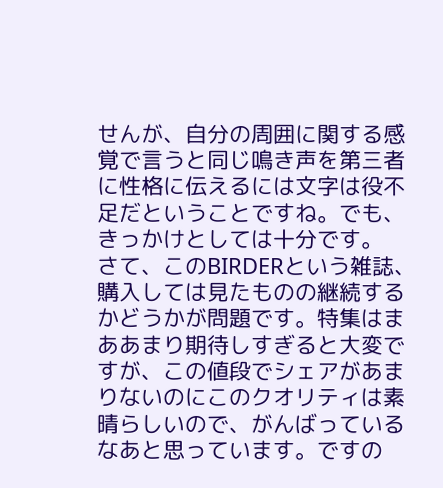せんが、自分の周囲に関する感覚で言うと同じ鳴き声を第三者に性格に伝えるには文字は役不足だということですね。でも、きっかけとしては十分です。
さて、このBIRDERという雑誌、購入しては見たものの継続するかどうかが問題です。特集はまああまり期待しすぎると大変ですが、この値段でシェアがあまりないのにこのクオリティは素晴らしいので、がんばっているなあと思っています。ですの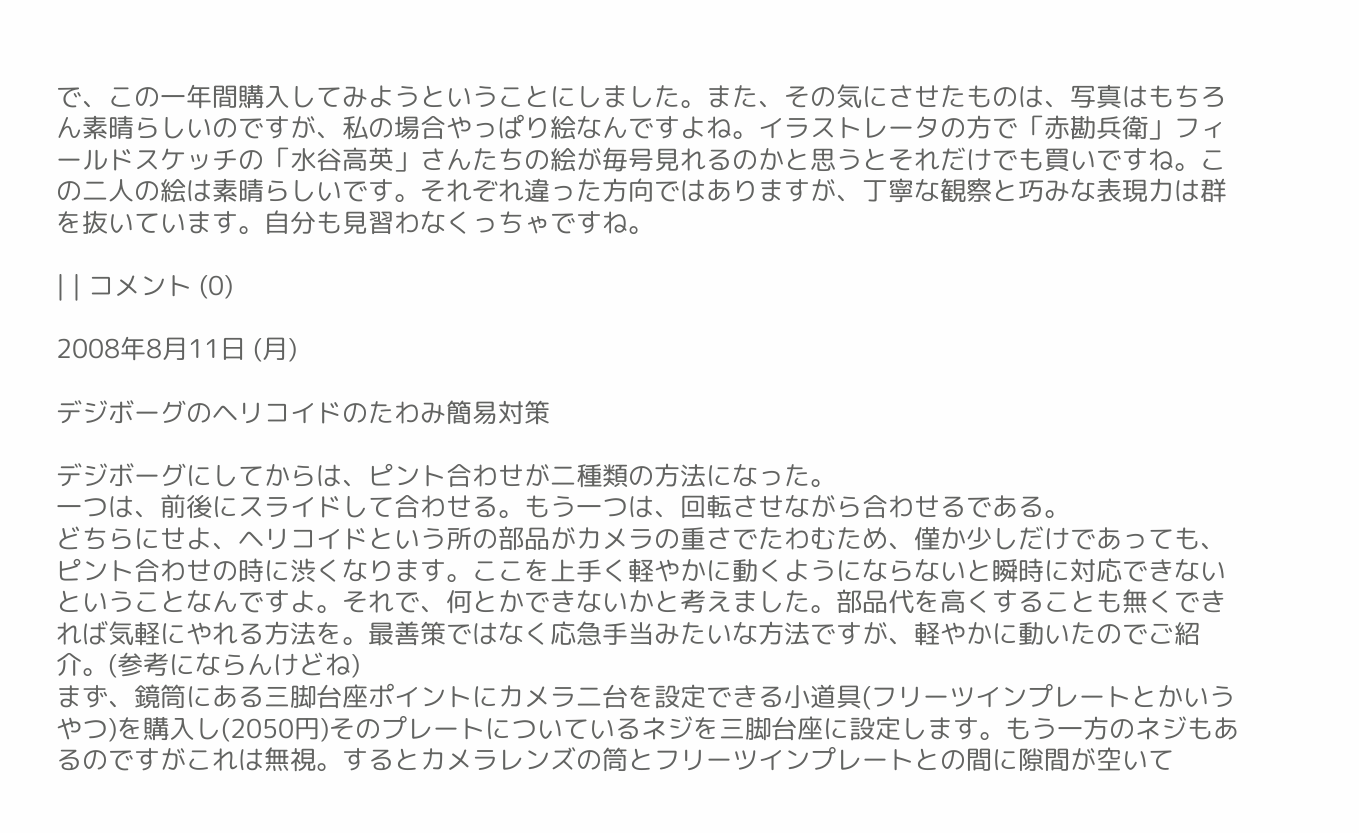で、この一年間購入してみようということにしました。また、その気にさせたものは、写真はもちろん素晴らしいのですが、私の場合やっぱり絵なんですよね。イラストレータの方で「赤勘兵衛」フィールドスケッチの「水谷高英」さんたちの絵が毎号見れるのかと思うとそれだけでも買いですね。この二人の絵は素晴らしいです。それぞれ違った方向ではありますが、丁寧な観察と巧みな表現力は群を抜いています。自分も見習わなくっちゃですね。

| | コメント (0)

2008年8月11日 (月)

デジボーグのヘリコイドのたわみ簡易対策

デジボーグにしてからは、ピント合わせが二種類の方法になった。
一つは、前後にスライドして合わせる。もう一つは、回転させながら合わせるである。
どちらにせよ、ヘリコイドという所の部品がカメラの重さでたわむため、僅か少しだけであっても、ピント合わせの時に渋くなります。ここを上手く軽やかに動くようにならないと瞬時に対応できないということなんですよ。それで、何とかできないかと考えました。部品代を高くすることも無くできれば気軽にやれる方法を。最善策ではなく応急手当みたいな方法ですが、軽やかに動いたのでご紹介。(参考にならんけどね)
まず、鏡筒にある三脚台座ポイントにカメラ二台を設定できる小道具(フリーツインプレートとかいうやつ)を購入し(2050円)そのプレートについているネジを三脚台座に設定します。もう一方のネジもあるのですがこれは無視。するとカメラレンズの筒とフリーツインプレートとの間に隙間が空いて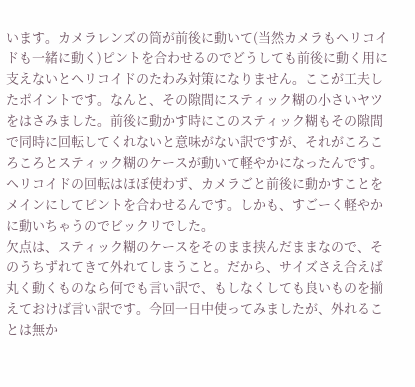います。カメラレンズの筒が前後に動いて(当然カメラもヘリコイドも一緒に動く)ピントを合わせるのでどうしても前後に動く用に支えないとヘリコイドのたわみ対策になりません。ここが工夫したポイントです。なんと、その隙間にスティック糊の小さいヤツをはさみました。前後に動かす時にこのスティック糊もその隙間で同時に回転してくれないと意味がない訳ですが、それがころころころとスティック糊のケースが動いて軽やかになったんです。ヘリコイドの回転はほぼ使わず、カメラごと前後に動かすことをメインにしてピントを合わせるんです。しかも、すごーく軽やかに動いちゃうのでビックリでした。
欠点は、スティック糊のケースをそのまま挟んだままなので、そのうちずれてきて外れてしまうこと。だから、サイズさえ合えば丸く動くものなら何でも言い訳で、もしなくしても良いものを揃えておけば言い訳です。今回一日中使ってみましたが、外れることは無か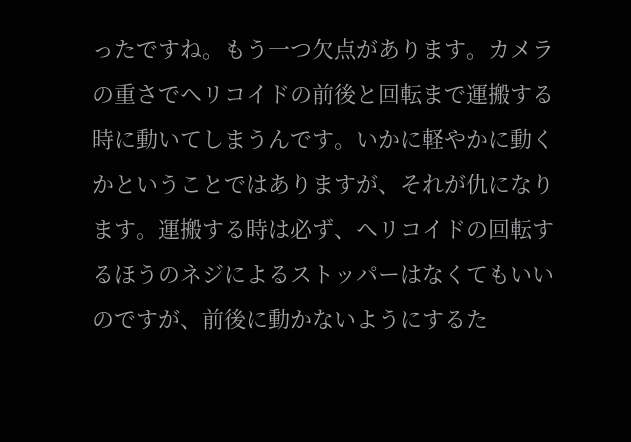ったですね。もう一つ欠点があります。カメラの重さでヘリコイドの前後と回転まで運搬する時に動いてしまうんです。いかに軽やかに動くかということではありますが、それが仇になります。運搬する時は必ず、ヘリコイドの回転するほうのネジによるストッパーはなくてもいいのですが、前後に動かないようにするた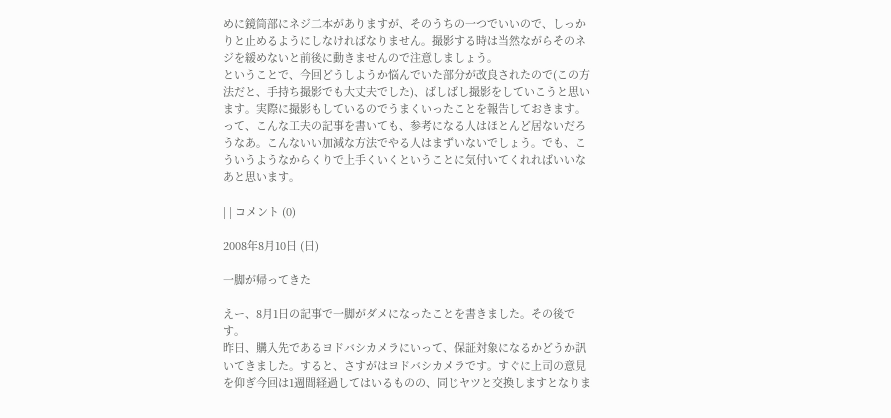めに鏡筒部にネジ二本がありますが、そのうちの一つでいいので、しっかりと止めるようにしなければなりません。撮影する時は当然ながらそのネジを緩めないと前後に動きませんので注意しましょう。
ということで、今回どうしようか悩んでいた部分が改良されたので(この方法だと、手持ち撮影でも大丈夫でした)、ばしばし撮影をしていこうと思います。実際に撮影もしているのでうまくいったことを報告しておきます。
って、こんな工夫の記事を書いても、参考になる人はほとんど居ないだろうなあ。こんないい加減な方法でやる人はまずいないでしょう。でも、こういうようなからくりで上手くいくということに気付いてくれればいいなあと思います。

| | コメント (0)

2008年8月10日 (日)

一脚が帰ってきた

えー、8月1日の記事で一脚がダメになったことを書きました。その後です。
昨日、購入先であるヨドバシカメラにいって、保証対象になるかどうか訊いてきました。すると、さすがはヨドバシカメラです。すぐに上司の意見を仰ぎ今回は1週間経過してはいるものの、同じヤツと交換しますとなりま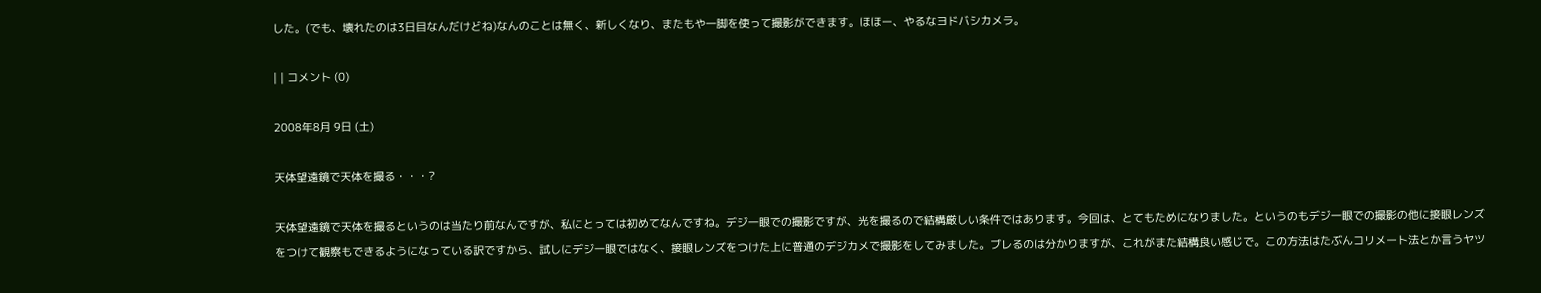した。(でも、壊れたのは3日目なんだけどね)なんのことは無く、新しくなり、またもや一脚を使って撮影ができます。ほほー、やるなヨドバシカメラ。

| | コメント (0)

2008年8月 9日 (土)

天体望遠鏡で天体を撮る・・・?

天体望遠鏡で天体を撮るというのは当たり前なんですが、私にとっては初めてなんですね。デジ一眼での撮影ですが、光を撮るので結構厳しい条件ではあります。今回は、とてもためになりました。というのもデジ一眼での撮影の他に接眼レンズをつけて観察もできるようになっている訳ですから、試しにデジ一眼ではなく、接眼レンズをつけた上に普通のデジカメで撮影をしてみました。ブレるのは分かりますが、これがまた結構良い感じで。この方法はたぶんコリメート法とか言うヤツ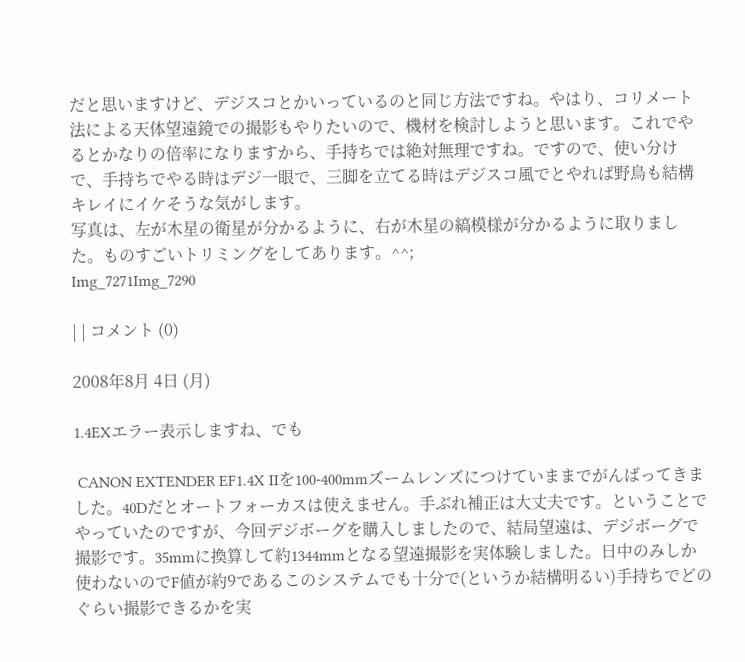だと思いますけど、デジスコとかいっているのと同じ方法ですね。やはり、コリメート法による天体望遠鏡での撮影もやりたいので、機材を検討しようと思います。これでやるとかなりの倍率になりますから、手持ちでは絶対無理ですね。ですので、使い分けで、手持ちでやる時はデジ一眼で、三脚を立てる時はデジスコ風でとやれば野鳥も結構キレイにイケそうな気がします。
写真は、左が木星の衛星が分かるように、右が木星の縞模様が分かるように取りました。ものすごいトリミングをしてあります。^^;
Img_7271Img_7290

| | コメント (0)

2008年8月 4日 (月)

1.4EXエラー表示しますね、でも

 CANON EXTENDER EF1.4X IIを100-400mmズームレンズにつけていままでがんばってきました。40Dだとオートフォーカスは使えません。手ぶれ補正は大丈夫です。ということでやっていたのですが、今回デジボーグを購入しましたので、結局望遠は、デジボーグで撮影です。35mmに換算して約1344mmとなる望遠撮影を実体験しました。日中のみしか使わないのでF値が約9であるこのシステムでも十分で(というか結構明るい)手持ちでどのぐらい撮影できるかを実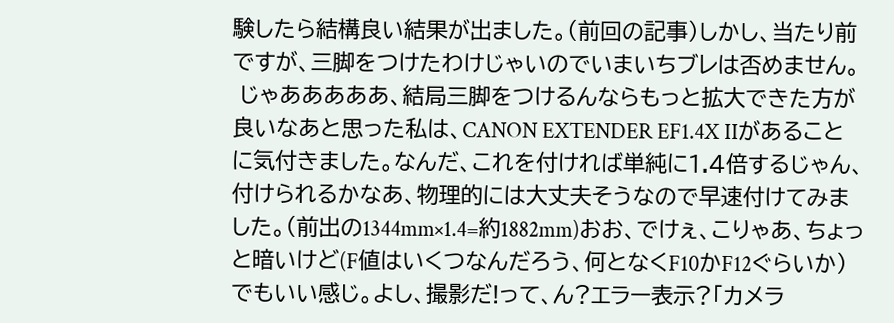験したら結構良い結果が出ました。(前回の記事)しかし、当たり前ですが、三脚をつけたわけじゃいのでいまいちブレは否めません。
 じゃあああああ、結局三脚をつけるんならもっと拡大できた方が良いなあと思った私は、CANON EXTENDER EF1.4X IIがあることに気付きました。なんだ、これを付ければ単純に1.4倍するじゃん、付けられるかなあ、物理的には大丈夫そうなので早速付けてみました。(前出の1344mm×1.4=約1882mm)おお、でけぇ、こりゃあ、ちょっと暗いけど(F値はいくつなんだろう、何となくF10かF12ぐらいか)でもいい感じ。よし、撮影だ!って、ん?エラー表示?「カメラ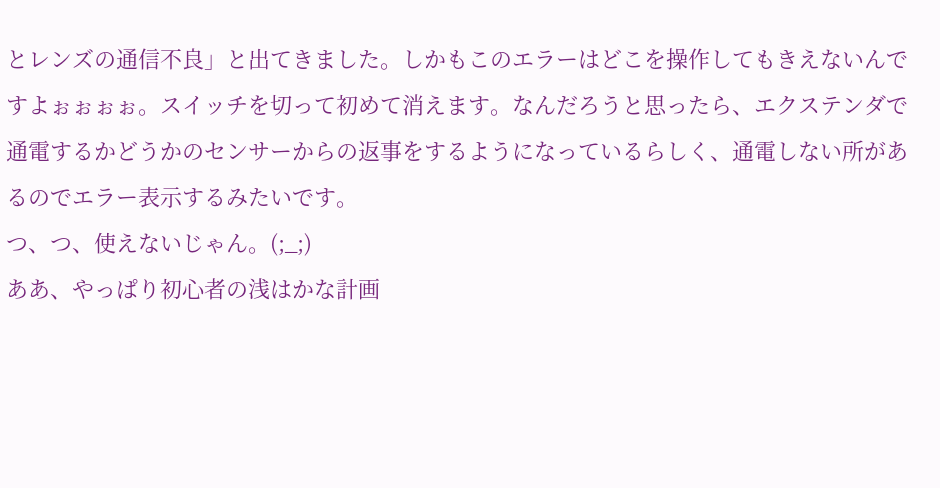とレンズの通信不良」と出てきました。しかもこのエラーはどこを操作してもきえないんですよぉぉぉぉ。スイッチを切って初めて消えます。なんだろうと思ったら、エクステンダで通電するかどうかのセンサーからの返事をするようになっているらしく、通電しない所があるのでエラー表示するみたいです。
つ、つ、使えないじゃん。(;_;)
ああ、やっぱり初心者の浅はかな計画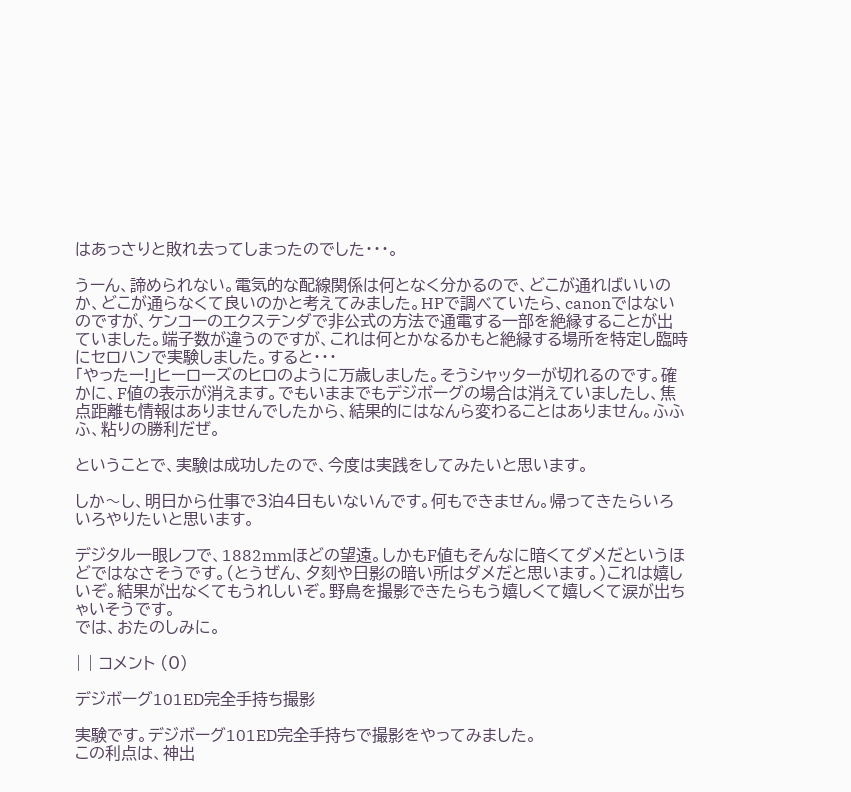はあっさりと敗れ去ってしまったのでした・・・。

うーん、諦められない。電気的な配線関係は何となく分かるので、どこが通ればいいのか、どこが通らなくて良いのかと考えてみました。HPで調べていたら、canonではないのですが、ケンコーのエクステンダで非公式の方法で通電する一部を絶縁することが出ていました。端子数が違うのですが、これは何とかなるかもと絶縁する場所を特定し臨時にセロハンで実験しました。すると・・・
「やったー!」ヒーローズのヒロのように万歳しました。そうシャッターが切れるのです。確かに、F値の表示が消えます。でもいままでもデジボーグの場合は消えていましたし、焦点距離も情報はありませんでしたから、結果的にはなんら変わることはありません。ふふふ、粘りの勝利だぜ。

ということで、実験は成功したので、今度は実践をしてみたいと思います。

しか〜し、明日から仕事で3泊4日もいないんです。何もできません。帰ってきたらいろいろやりたいと思います。

デジタル一眼レフで、1882mmほどの望遠。しかもF値もそんなに暗くてダメだというほどではなさそうです。(とうぜん、夕刻や日影の暗い所はダメだと思います。)これは嬉しいぞ。結果が出なくてもうれしいぞ。野鳥を撮影できたらもう嬉しくて嬉しくて涙が出ちゃいそうです。
では、おたのしみに。

| | コメント (0)

デジボーグ101ED完全手持ち撮影

実験です。デジボーグ101ED完全手持ちで撮影をやってみました。
この利点は、神出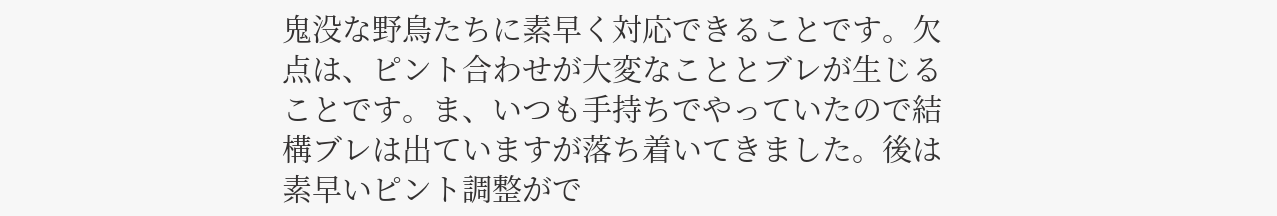鬼没な野鳥たちに素早く対応できることです。欠点は、ピント合わせが大変なこととブレが生じることです。ま、いつも手持ちでやっていたので結構ブレは出ていますが落ち着いてきました。後は素早いピント調整がで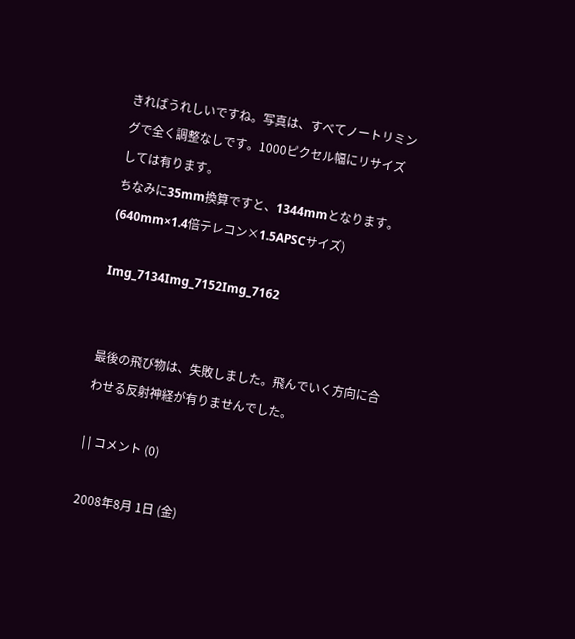きればうれしいですね。写真は、すべてノートリミングで全く調整なしです。1000ピクセル幅にリサイズしては有ります。
ちなみに35mm換算ですと、1344mmとなります。
(640mm×1.4倍テレコン×1.5APSCサイズ)

Img_7134Img_7152Img_7162


最後の飛び物は、失敗しました。飛んでいく方向に合わせる反射神経が有りませんでした。

| | コメント (0)

2008年8月 1日 (金)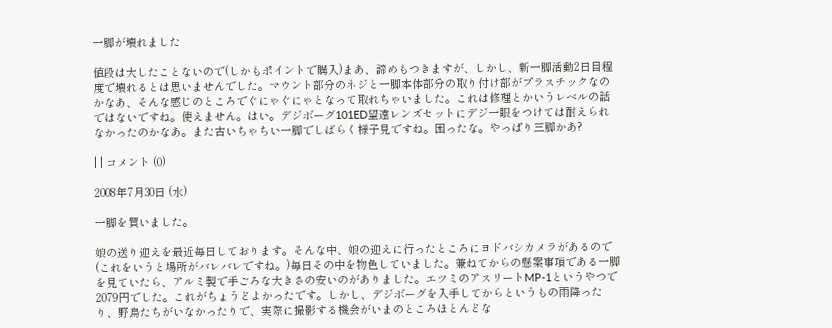一脚が壊れました

値段は大したことないので(しかもポイントで購入)まあ、諦めもつきますが、しかし、新一脚活動2日目程度で壊れるとは思いませんでした。マウント部分のネジと一脚本体部分の取り付け部がプラスチックなのかなあ、そんな感じのところでぐにゃぐにゃとなって取れちゃいました。これは修理とかいうレベルの話ではないですね。使えません。はい。デジボーグ101ED望遠レンズセットにデジ一眼をつけては耐えられなかったのかなあ。また古いちゃちい一脚でしばらく様子見ですね。困ったな。やっぱり三脚かあ?

| | コメント (0)

2008年7月30日 (水)

一脚を買いました。

娘の送り迎えを最近毎日しております。そんな中、娘の迎えに行ったところにヨドバシカメラがあるので(これをいうと場所がバレバレですね。)毎日その中を物色していました。兼ねてからの懸案事項である一脚を見ていたら、アルミ製で手ごろな大きさの安いのがありました。エツミのアスリートMP-1というやつで2079円でした。これがちょうどよかったです。しかし、デジボーグを入手してからというもの雨降ったり、野鳥たちがいなかったりで、実際に撮影する機会がいまのところほとんどな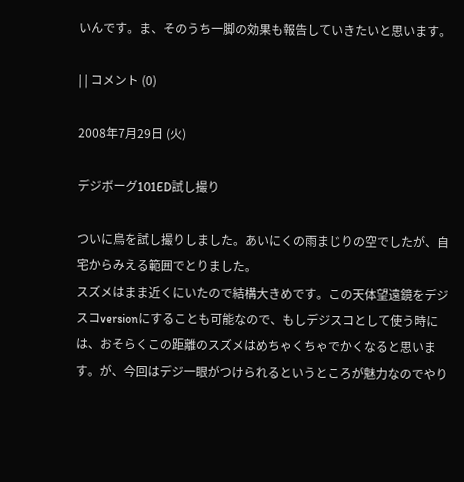いんです。ま、そのうち一脚の効果も報告していきたいと思います。

| | コメント (0)

2008年7月29日 (火)

デジボーグ101ED試し撮り

ついに鳥を試し撮りしました。あいにくの雨まじりの空でしたが、自宅からみえる範囲でとりました。
スズメはまま近くにいたので結構大きめです。この天体望遠鏡をデジスコversionにすることも可能なので、もしデジスコとして使う時には、おそらくこの距離のスズメはめちゃくちゃでかくなると思います。が、今回はデジ一眼がつけられるというところが魅力なのでやり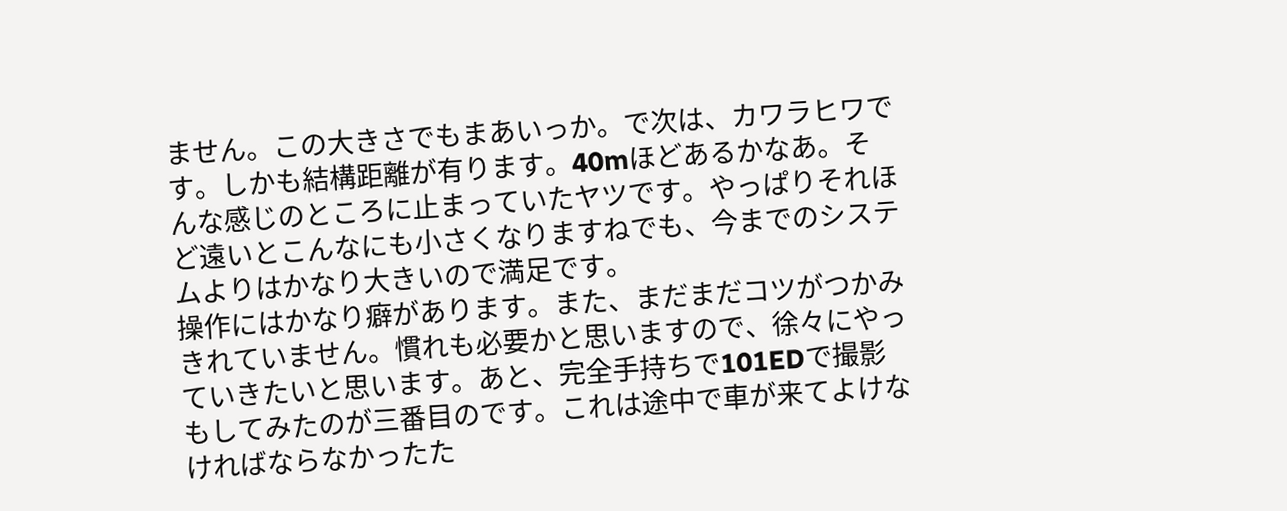ません。この大きさでもまあいっか。で次は、カワラヒワです。しかも結構距離が有ります。40mほどあるかなあ。そんな感じのところに止まっていたヤツです。やっぱりそれほど遠いとこんなにも小さくなりますねでも、今までのシステムよりはかなり大きいので満足です。
操作にはかなり癖があります。また、まだまだコツがつかみきれていません。慣れも必要かと思いますので、徐々にやっていきたいと思います。あと、完全手持ちで101EDで撮影もしてみたのが三番目のです。これは途中で車が来てよけなければならなかったた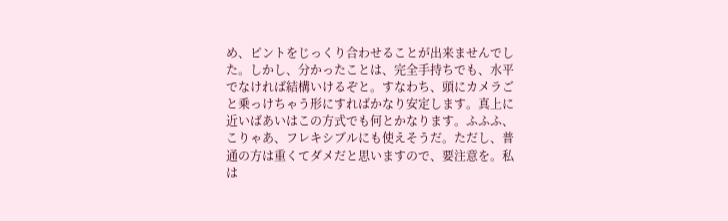め、ピントをじっくり合わせることが出来ませんでした。しかし、分かったことは、完全手持ちでも、水平でなければ結構いけるぞと。すなわち、頭にカメラごと乗っけちゃう形にすればかなり安定します。真上に近いばあいはこの方式でも何とかなります。ふふふ、こりゃあ、フレキシブルにも使えそうだ。ただし、普通の方は重くてダメだと思いますので、要注意を。私は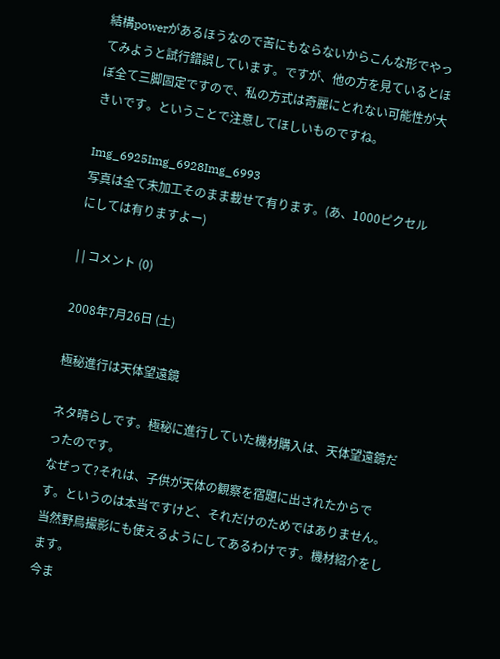結構powerがあるほうなので苦にもならないからこんな形でやってみようと試行錯誤しています。ですが、他の方を見ているとほぼ全て三脚固定ですので、私の方式は奇麗にとれない可能性が大きいです。ということで注意してほしいものですね。

Img_6925Img_6928Img_6993
写真は全て未加工そのまま載せて有ります。(あ、1000ピクセルにしては有りますよー)

| | コメント (0)

2008年7月26日 (土)

極秘進行は天体望遠鏡

ネタ晴らしです。極秘に進行していた機材購入は、天体望遠鏡だったのです。
なぜって?それは、子供が天体の観察を宿題に出されたからです。というのは本当ですけど、それだけのためではありません。当然野鳥撮影にも使えるようにしてあるわけです。機材紹介をします。
今ま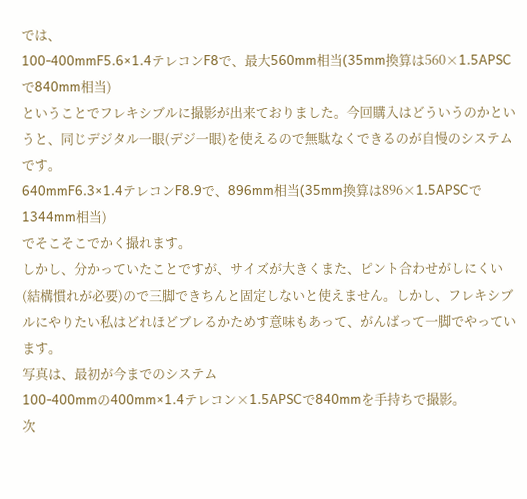では、
100-400mmF5.6×1.4テレコンF8で、最大560mm相当(35mm換算は560×1.5APSCで840mm相当)
ということでフレキシブルに撮影が出来ておりました。今回購入はどういうのかというと、同じデジタル一眼(デジ一眼)を使えるので無駄なくできるのが自慢のシステムです。
640mmF6.3×1.4テレコンF8.9で、896mm相当(35mm換算は896×1.5APSCで1344mm相当)
でそこそこでかく撮れます。
しかし、分かっていたことですが、サイズが大きくまた、ピント合わせがしにくい(結構慣れが必要)ので三脚できちんと固定しないと使えません。しかし、フレキシブルにやりたい私はどれほどブレるかためす意味もあって、がんばって一脚でやっています。
写真は、最初が今までのシステム
100-400mmの400mm×1.4テレコン×1.5APSCで840mmを手持ちで撮影。
次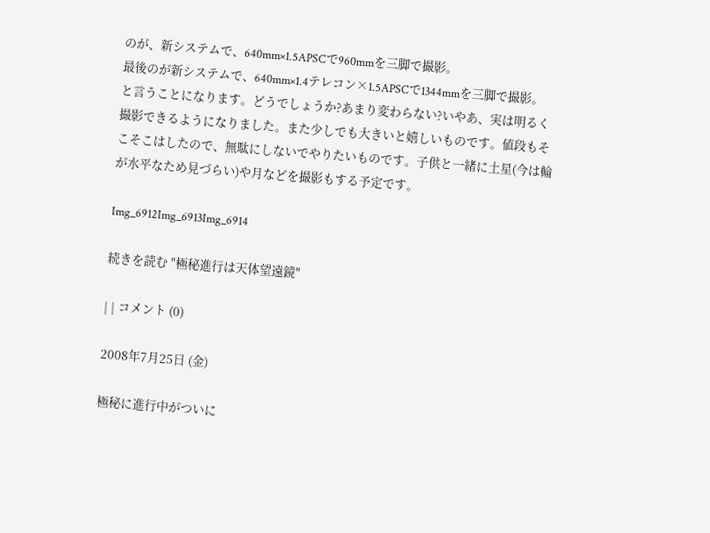のが、新システムで、640mm×1.5APSCで960mmを三脚で撮影。
最後のが新システムで、640mm×1.4テレコン×1.5APSCで1344mmを三脚で撮影。
と言うことになります。どうでしょうか?あまり変わらない?いやあ、実は明るく撮影できるようになりました。また少しでも大きいと嬉しいものです。値段もそこそこはしたので、無駄にしないでやりたいものです。子供と一緒に土星(今は輪が水平なため見づらい)や月などを撮影もする予定です。

Img_6912Img_6913Img_6914

続きを読む "極秘進行は天体望遠鏡"

| | コメント (0)

2008年7月25日 (金)

極秘に進行中がついに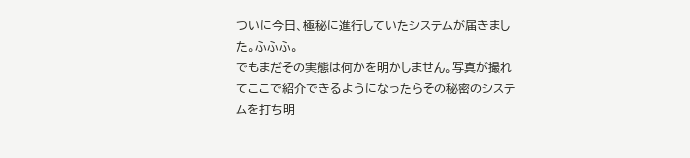ついに今日、極秘に進行していたシステムが届きました。ふふふ。
でもまだその実態は何かを明かしません。写真が撮れてここで紹介できるようになったらその秘密のシステムを打ち明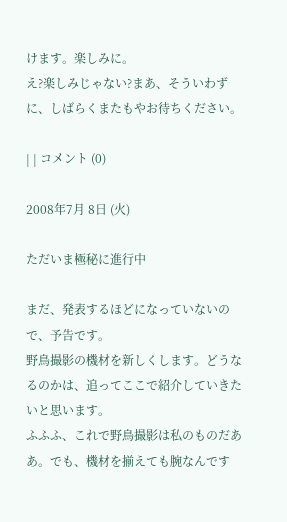けます。楽しみに。
え?楽しみじゃない?まあ、そういわずに、しばらくまたもやお待ちください。

| | コメント (0)

2008年7月 8日 (火)

ただいま極秘に進行中

まだ、発表するほどになっていないので、予告です。
野鳥撮影の機材を新しくします。どうなるのかは、追ってここで紹介していきたいと思います。
ふふふ、これで野鳥撮影は私のものだああ。でも、機材を揃えても腕なんです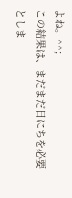よね。^^;
この結果は、まだまだ日にちを必要としま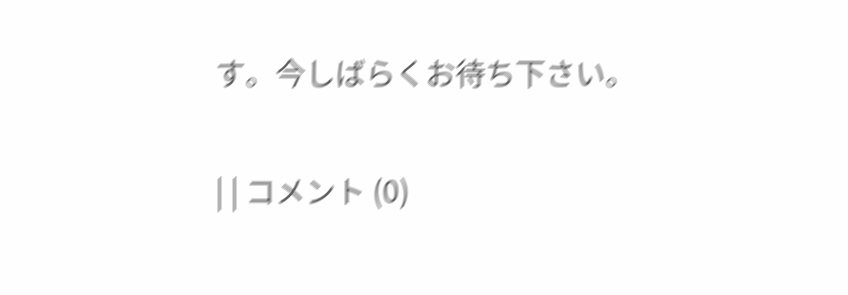す。今しばらくお待ち下さい。

| | コメント (0)